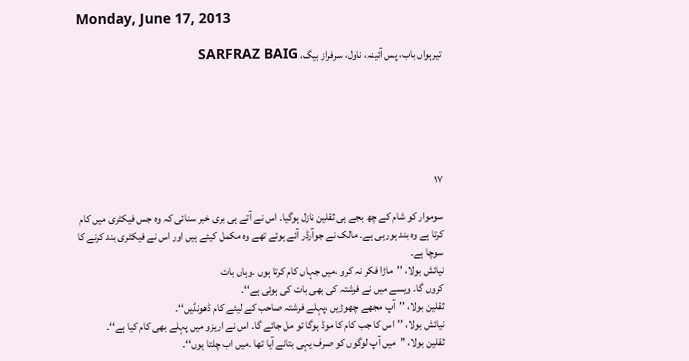Monday, June 17, 2013

تیرہواں باب، پس آئینہ، ناول، سرفراز بیگ، SARFRAZ BAIG






۱۷

سوموار کو شام کے چھ بجے ہی ثقلین نازل ہوگیا۔ اس نے آتے ہی بری خبر سنائی کہ وہ جس فیکٹری میں کام کرتا ہے وہ بند ہورہی ہے۔ مالک نے جوآرڈر آئے ہوئے تھے وہ مکمل کیئے ہیں اور اس نے فیکٹری بند کرنے کا سوچا ہے۔
نیائش بولا، ’’ماڑا فکر نہ کرو ،میں جہاں کام کرتا ہوں ۔وہاں بات
کروں گا۔ ویسے میں نے فرشتہ کی بھی بات کی ہوئی ہے‘‘۔
ثقلین بولا، ’’آپ مجھے چھوڑیں ،پہلے فرشتہ صاحب کے لیئے کام ڈھونڈیں‘‘۔
نیائش بولا، ’’اس کا جب کام کا موڈ ہوگا تو مل جائے گا۔ اس نے اریزو میں پہلے بھی کام کیا ہے‘‘۔
ثقلین بولا، ’’میں آپ لوگوں کو صرف یہی بتانے آیا تھا ۔میں اب چلتا ہوں‘‘۔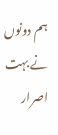ہم دونوں نے بہت اصرار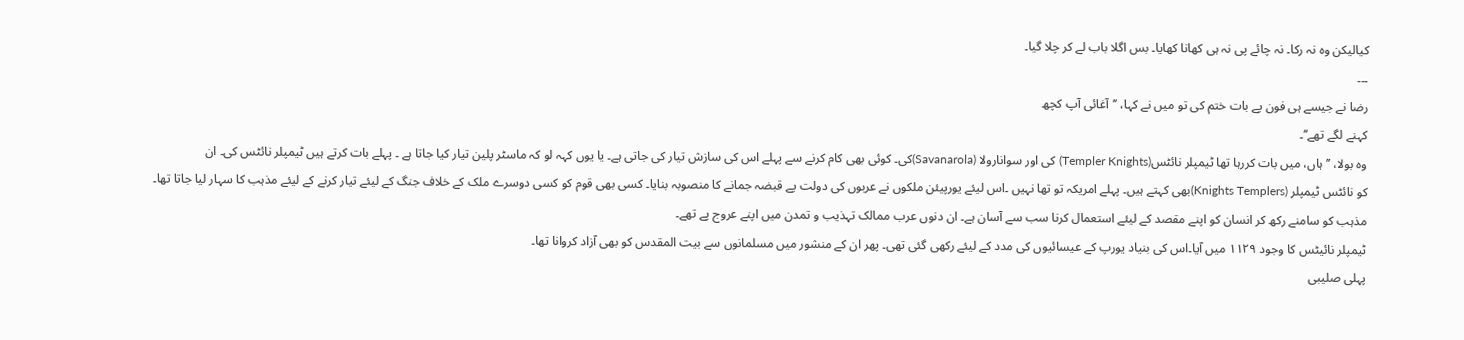کیالیکن وہ نہ رکا۔ نہ چائے پی نہ ہی کھانا کھایا۔ بس اگلا باب لے کر چلا گیا۔
۔۔۔
رضا نے جیسے ہی فون پے بات ختم کی تو میں نے کہا، ’’آغائی آپ کچھ
کہنے لگے تھے‘‘۔
وہ بولا، ’’ہاں، میں بات کررہا تھا ٹیمپلر نائٹس(Templer Knights) کی اور سوانارولا (Savanarola)کی۔ کوئی بھی کام کرنے سے پہلے اس کی سازش تیار کی جاتی ہے۔ یا یوں کہہ لو کہ ماسٹر پلین تیار کیا جاتا ہے ۔ پہلے بات کرتے ہیں ٹیمپلر نائٹس کی۔ ان
کو نائٹس ٹیمپلر (Knights Templers)بھی کہتے ہیں۔ پہلے امریکہ تو تھا نہیں ۔اس لیئے یورپیئن ملکوں نے عربوں کی دولت پے قبضہ جمانے کا منصوبہ بنایا۔ کسی بھی قوم کو کسی دوسرے ملک کے خلاف جنگ کے لیئے تیار کرنے کے لیئے مذہب کا سہار لیا جاتا تھا۔ مذہب کو سامنے رکھ کر انسان کو اپنے مقصد کے لیئے استعمال کرنا سب سے آسان ہے۔ ان دنوں عرب ممالک تہذیب و تمدن میں اپنے عروج پے تھے۔
ٹیمپلر نائیٹس کا وجود ۱۱۲۹ میں آیا۔اس کی بنیاد یورپ کے عیسائیوں کی مدد کے لیئے رکھی گئی تھی۔ پھر ان کے منشور میں مسلمانوں سے بیت المقدس کو بھی آزاد کروانا تھا۔
پہلی صلیبی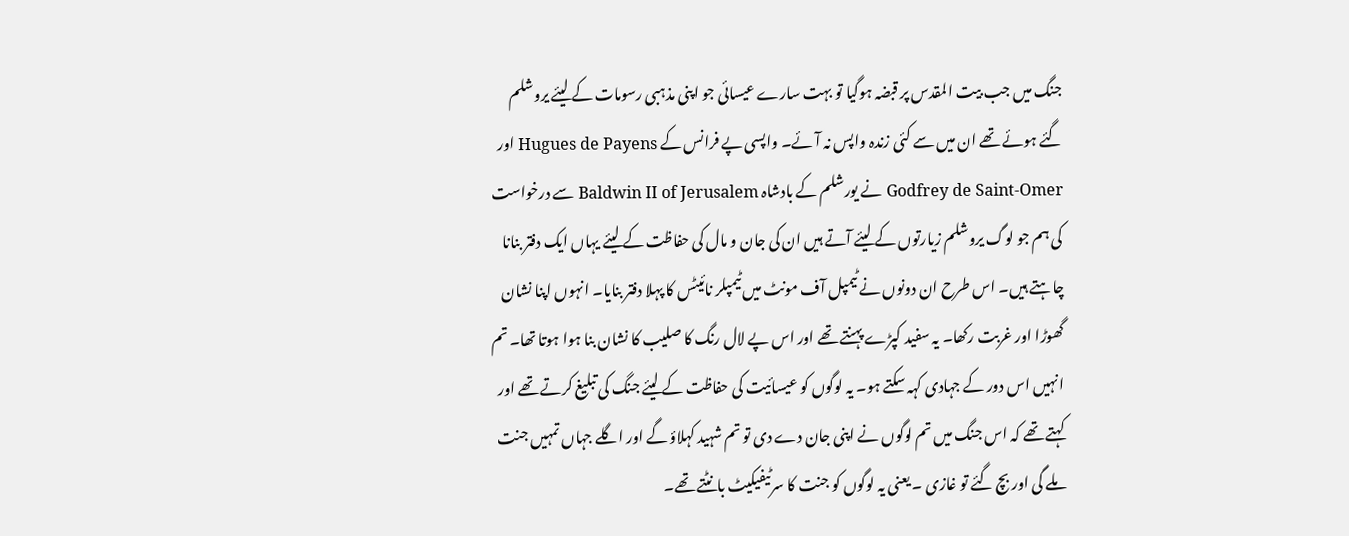جنگ میں جب بیت المقدس پر قبضہ ہوگیا تو بہت سارے عیسائی جو اپنی مذہبی رسومات کے لیئے یروشلم گئے ہوئے تھے ان میں سے کئی زندہ واپس نہ آئے۔ واپسی پے فرانس کے Hugues de Payens اور Godfrey de Saint-Omer نے یورشلم کے بادشاہ Baldwin II of Jerusalem سے درخواست کی ہم جو لوگ یروشلم زیارتوں کے لیئے آتے ہیں ان کی جان و مال کی حفاظت کے لیئے یہاں ایک دفتر بنانا چاہتے ہیں۔ اس طرح ان دونوں نے ٹیمپل آف مونٹ میں ٹیمپلر نائیٹس کا پہلا دفتر بنایا۔ انہوں اپنا نشان گھوڑا اور غربت رکھا۔ یہ سفید کپڑے پہنتے تھے اور اس پے لال رنگ کا صلیب کا نشان بنا ہوا ہوتا تھا۔ تم انہیں اس دور کے جہادی کہہ سکتے ہو۔ یہ لوگوں کو عیسائیت کی حفاظت کے لیئے جنگ کی تبلیغ کرتے تھے اور کہتے تھے کہ اس جنگ میں تم لوگوں نے اپنی جان دے دی تو تم شہید کہلاؤ گے اور اگلے جہاں تمہیں جنت ملے گی اور بچ گئے تو غازی ۔ یعنی یہ لوگوں کو جنت کا سرٹیفیکیٹ بانٹتے تھے۔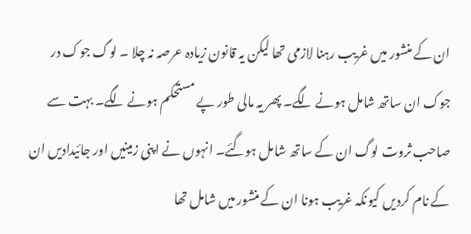ان کے منشور میں غریب رہنا لازمی تھا لیکن یہ قانون زیادہ عرصہ نہ چلا ۔ لوگ جوک در جوک ان ساتھ شامل ہونے لگے۔ پھر یہ مالی طور پے مستحکم ہونے لگے۔ بہت سے صاحب ثروت لوگ ان کے ساتھ شامل ہوگئے۔ انہوں نے اپنی زمینیں اور جائیدادیں ان کے نام کردیں کیونکہ غریب ہونا ان کے منشور میں شامل تھا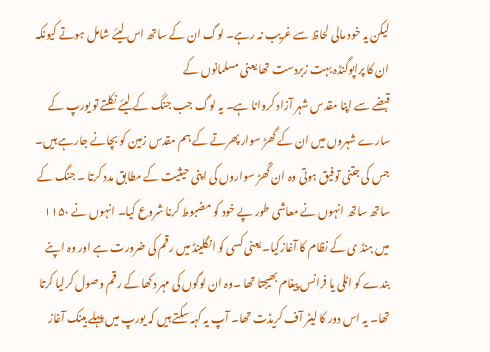لیکن یہ خود مالی لحاظ سے غریب نہ رہے۔ لوگ ان کے ساتھ اس لیئے شامل ہوتے کیونکہ ان کا پراپوگنڈہ بہت زبردست تھا یعنی مسلمانوں کے
قبضے سے اپنا مقدس شہر آزاد کروانا ہے۔ یہ لوگ جب جنگ کے لیئے نکلتے تو یورپ کے سارے شہروں میں ان کے گھڑ سوار پھرتے کے ہم مقدس زمین کو بچانے جارہے ہیں۔ جس کی جتنی توفیق ہوتی وہ ان گْھڑ سواروں کی اپنی حیثیت کے مطابق مدد کرتا ۔ جنگ کے ساتھ ساتھ انہوں نے معاشی طور پے خود کو مضبوط کرنا شروع کیا۔ انہوں نے ۱۱۵۰ میں ہنڈ ی کے نظام کا آغازکیا۔ یعنی کسی کو انگلینڈ میں رقم کی ضرورت ہے اور وہ اپنے بندے کو اٹلی یا فرانس پیغام بھیجتا تھا ۔وہ ان لوگوں کی مہر دکھا کے رقم وصول کرلیا کرتا تھا۔ یہ اس دور کا لیٹر آف کریڈت تھا۔ آپ یہ کہہ سکتے ہیں کہ یورپ میں پہلے بینک آغاز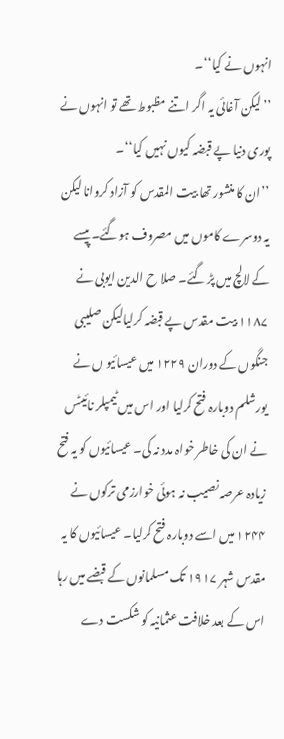انہوں نے کیا‘‘۔
’’لیکن آغائی یہ اگر اتنے مظبوط تھے تو انہوں نے پوری دنیا پے قبضہ کیوں نہیں کیا‘‘۔
’’ان کا منشور تھا بیت المقدس کو آزاد کروانا لیکن یہ دوسرے کاموں میں مصروف ہوگئے۔ پیسے کے لالچ میں پڑ گئے۔ صلا ح الدین ایوبی نے ۱۱۸۷ بیت مقدس پے قبضہ کرلیالیکن صلیبی جنگوں کے دوران ۱۲۲۹ میں عیسائیو ں نے یورشلم دوبارہ فتح کرلیا اور اس میں ٹیمپلر نائیٹس نے ان کی خاطر خواہ مدد نہ کی۔ عیسائیوں کو یہ فتح زیادہ عرصہ نصیب نہ ہوئی خوارزمی ترکوں نے ۱۲۴۴ میں اسے دوبارہ فتح کرلیا۔ عیسائیوں کا یہ مقدس شہر ۱۹۱۷ تک مسلمانوں کے قبضے میں رہا اس کے بعد خلافت عثمانیہ کو شکست دے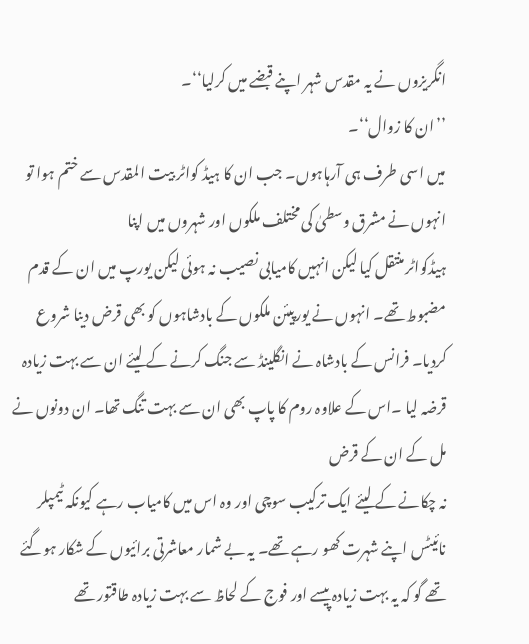انگریزوں نے یہ مقدس شہر اپنے قبضے میں کرلیا‘‘۔
’’ان کا زوال‘‘۔
میں اسی طرف ہی آرہاہوں۔ جب ان کا ہیڈ کواٹر بیت المقدس سے ختم ہوا تو انہوں نے مشرق وسطیٰ کی مختلف ملکوں اور شہروں میں اپنا
ہیڈکواٹر منتقل کیا لیکن انہیں کامیابی نصیب نہ ہوئی لیکن یورپ میں ان کے قدم مضبوط تھے۔ انہوں نے یورپیئن ملکوں کے بادشاہوں کو بھی قرض دینا شروع کردیا۔ فرانس کے بادشاہ نے انگلینڈ سے جنگ کرنے کے لیئے ان سے بہت زیادہ قرضہ لیا ۔اس کے علاوہ روم کا پاپ بھی ان سے بہت تنگ تھا۔ ان دونوں نے مل کے ان کے قرض
نہ چکانے کے لیئے ایک ترکیب سوچی اور وہ اس میں کامیاب رہے کیونکہ ٹیمپلر نائیٹس اپنے شہرت کھو رہے تھے۔ یہ بے شمار معاشرتی برائیوں کے شکار ہوگئے تھے گو کہ یہ بہت زیادہ پیسے اور فوج کے لحاظ سے بہت زیادہ طاقتور تھے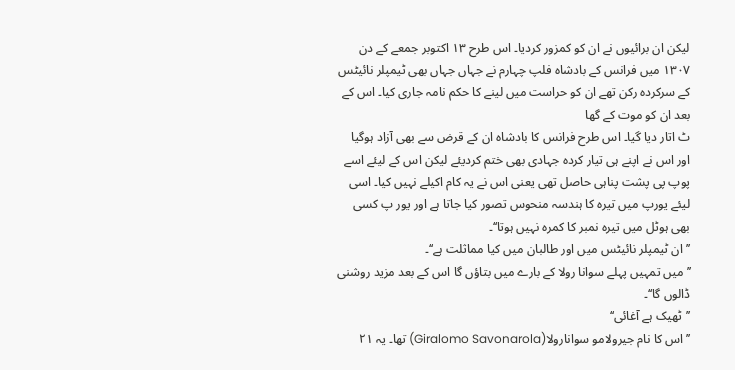لیکن ان برائیوں نے ان کو کمزور کردیا۔ اس طرح ۱۳ اکتوبر جمعے کے دن ۱۳۰۷ میں فرانس کے بادشاہ فلپ چہارم نے جہاں جہاں بھی ٹیمپلر نائیٹس کے سرکردہ رکن تھے ان کو حراست میں لینے کا حکم نامہ جاری کیا۔ اس کے بعد ان کو موت کے گھا
ٹ اتار دیا گیا۔ اس طرح فرانس کا بادشاہ ان کے قرض سے بھی آزاد ہوگیا اور اس نے اپنے ہی تیار کردہ جہادی بھی ختم کردیئے لیکن اس کے لیئے اسے پوپ پی پشت پناہی حاصل تھی یعنی اس نے یہ کام اکیلے نہیں کیا۔ اسی لیئے یورپ میں تیرہ کا ہندسہ منحوس تصور کیا جاتا ہے اور یور پ کسی بھی ہوٹل میں تیرہ نمبر کا کمرہ نہیں ہوتا‘‘۔
’’ان ٹیمپلر نائیٹس میں اور طالبان میں کیا مماثلت ہے‘‘۔
’’میں تمہیں پہلے سوانا رولا کے بارے میں بتاؤں گا اس کے بعد مزید روشنی ڈالوں گا‘‘۔
’’ٹھیک ہے آغائی‘‘
’’اس کا نام جیرولامو سوانارولا(Giralomo Savonarola) تھا۔ یہ ۲۱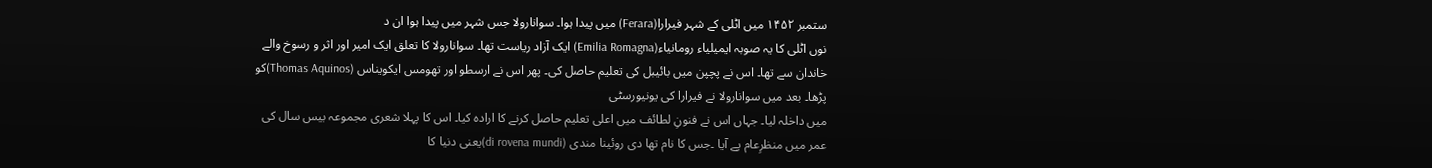ستمبر ۱۴۵۲ میں اٹلی کے شہر فیرارا(Ferara) میں پیدا ہوا۔ سوانارولا جس شہر میں پیدا ہوا ان د
نوں اٹلی کا یہ صوبہ ایمیلیاء رومانیاء(Emilia Romagna) ایک آزاد ریاست تھا۔ سوانارولا کا تعلق ایک امیر اور اثر و رسوخ والے خاندان سے تھا۔ اس نے پچپن میں بائیبل کی تعلیم حاصل کی۔ پھر اس نے ارسطو اور تھومس ایکویناس (Thomas Aquinos)کو پڑھا۔ بعد میں سوانارولا نے فیرارا کی یونیورسٹی
میں داخلہ لیا۔ جہاں اس نے فنونِ لطائف میں اعلی تعلیم حاصل کرنے کا ارادہ کیا۔ اس کا پہلا شعری مجموعہ بیس سال کی عمر میں منظرِعام پے آیا ۔جس کا نام تھا دی روئینا مندی (di rovena mundi)یعنی دنیا کا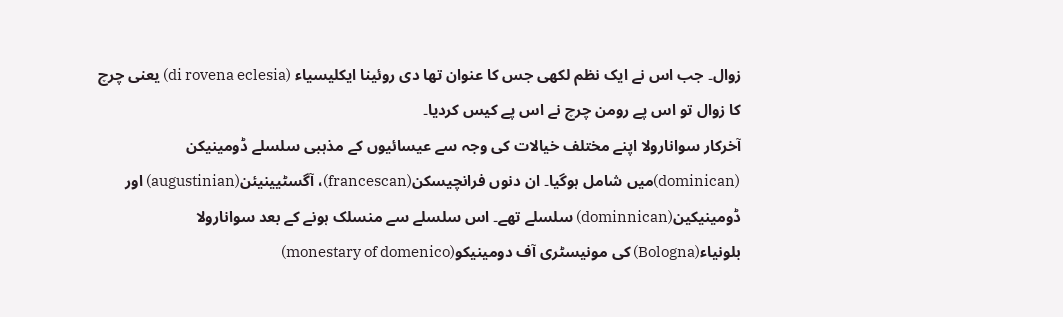زوال۔ جب اس نے ایک نظم لکھی جس کا عنوان تھا دی روئینا ایکلیسیاء (di rovena eclesia) یعنی چرچ کا زوال تو اس پے رومن چرچ نے اس پے کیس کردیا۔
آخرکار سوانارولا اپنے مختلف خیالات کی وجہ سے عیسائیوں کے مذہبی سلسلے ڈومینیکن (dominican)میں شامل ہوگیا۔ ان دنوں فرانچیسکن(francescan)، آگسٹیینیئن(augustinian) اور ڈومینیکین(dominnican) سلسلے تھے۔ اس سلسلے سے منسلک ہونے کے بعد سوانارولا بلونیاء(Bologna) کی مونیسٹری آف دومینیکو(monestary of domenico)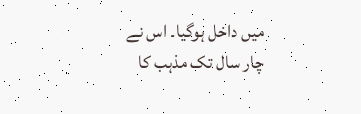میں داخل ہوگیا۔ اس نے چار سال تک مذہب کا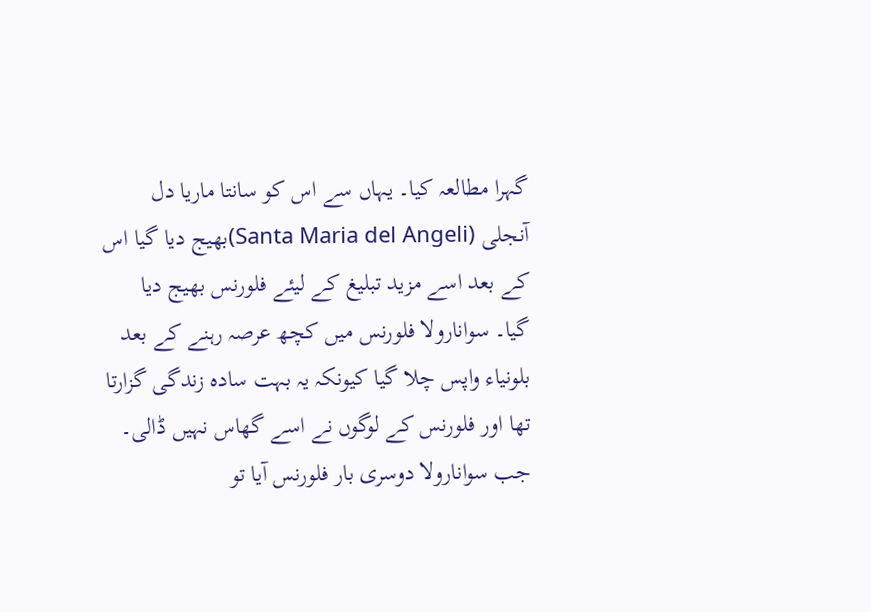گہرا مطالعہ کیا۔ یہاں سے اس کو سانتا ماریا دل آنجلی (Santa Maria del Angeli)بھیج دیا گیا اس کے بعد اسے مزید تبلیغ کے لیئے فلورنس بھیج دیا گیا۔ سوانارولا فلورنس میں کچھ عرصہ رہنے کے بعد بلونیاء واپس چلا گیا کیونکہ یہ بہت سادہ زندگی گزارتا تھا اور فلورنس کے لوگوں نے اسے گھاس نہیں ڈالی۔ جب سوانارولا دوسری بار فلورنس آیا تو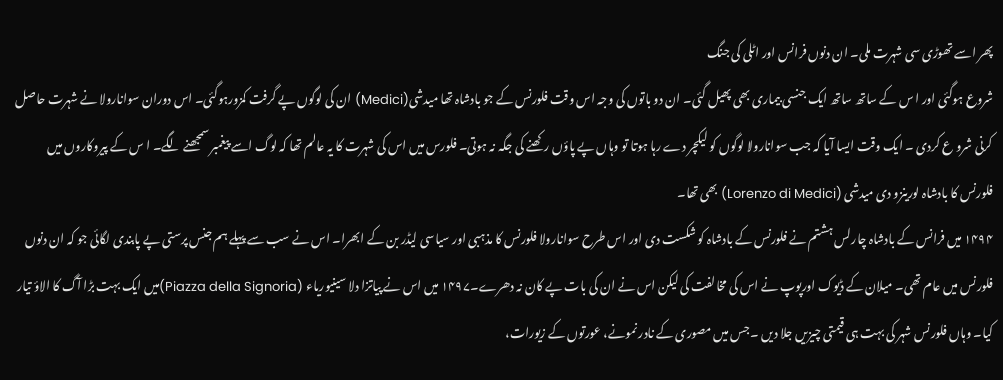پھر اسے تھوڑی سی شہرت ملی۔ ان دنوں فرانس اور اٹلی کی جنگ
شروع ہوگئی اور ا س کے ساتھ ساتھ ایک جنسی بیماری بھی پھیل گئی۔ ان دو باتوں کی وجہ اس وقت فلورنس کے جو بادشاہ تھا میدشی(Medici) ان کی لوگوں پے گرفت کمزورہوگئی۔ اس دوران سوانارولا نے شہرت حاصل کرنی شرو ع کردی ۔ ایک وقت ایسا آیا کہ جب سوانارولا لوگوں کو لیکچر دے رہا ہوتا تو وہاں پے پاؤں رکھنے کی جگہ نہ ہوتی۔ فلورس میں اس کی شہرت کا یہ عالم تھا کہ لوگ اسے پیغمبر سمجھنے لگے۔ ا س کے پیروکاروں میں فلورنس کا بادشاہ لورینزو دی میدشی (Lorenzo di Medici) بھی تھا۔
۱۴۹۴ میں فرانس کے بادشاہ چارلس ہشتم نے فلورنس کے بادشاہ کو شکست دی اور اس طرح سوانارولا فلورنس کا مذہبی اور سیاسی لیڈر بن کے ابھرا۔ اس نے سب سے پہلے ہم جنس پرستی پے پابندی لگائی جو کہ ان دنوں فلورنس میں عام تھی۔ میلان کے ڈیوک اورپوپ نے اس کی مخالفت کی لیکن اس نے ان کی بات پے کان نہ دھرے۔۱۴۹۷ میں اس نے پیاتزا دلا سینیوریاء (Piazza della Signoria)میں ایک بہت بڑا آگ کا الاؤ تیار کیا۔ وہاں فلورنس شہر کی بہت ہی قیمتی چیزیں جلا دیں ۔جس میں مصوری کے نادر نمونے، عورتوں کے زیورات،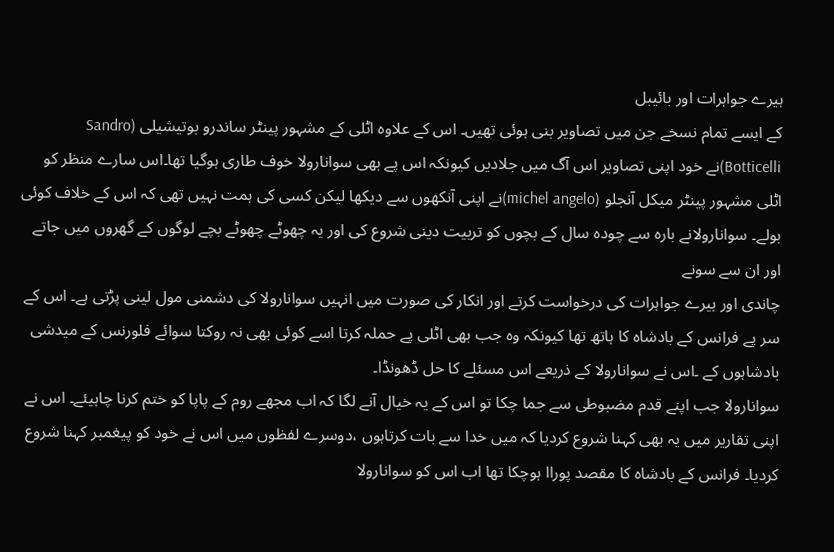ہیرے جواہرات اور بائیبل
کے ایسے تمام نسخے جن میں تصاویر بنی ہوئی تھیں۔ اس کے علاوہ اٹلی کے مشہور پینٹر ساندرو بوتیشیلی (Sandro Botticelli)نے خود اپنی تصاویر اس آگ میں جلادیں کیونکہ اس پے بھی سوانارولا خوف طاری ہوگیا تھا۔اس سارے منظر کو اٹلی مشہور پینٹر میکل آنجلو (michel angelo)نے اپنی آنکھوں سے دیکھا لیکن کسی کی ہمت نہیں تھی کہ اس کے خلاف کوئی بولے۔ سوانارولانے بارہ سے چودہ سال کے بچوں کو تربیت دینی شروع کی اور یہ چھوٹے چھوٹے بچے لوگوں کے گھروں میں جاتے اور ان سے سونے
چاندی اور ہیرے جواہرات کی درخواست کرتے اور انکار کی صورت میں انہیں سوانارولا کی دشمنی مول لینی پڑتی ہے۔ اس کے سر پے فرانس کے بادشاہ کا ہاتھ تھا کیونکہ وہ جب بھی اٹلی پے حملہ کرتا اسے کوئی بھی نہ روکتا سوائے فلورنس کے میدشی بادشاہوں کے ۔اس نے سوانارولا کے ذریعے اس مسئلے کا حل ڈھونڈا۔
سوانارولا جب اپنے قدم مضبوطی سے جما چکا تو اس کے یہ خیال آنے لگا کہ اب مجھے روم کے پاپا کو ختم کرنا چاہیئے۔ اس نے اپنی تقاریر میں یہ بھی کہنا شروع کردیا کہ میں خدا سے بات کرتاہوں ،دوسرے لفظوں میں اس نے خود کو پیغمبر کہنا شروع کردیا۔ فرانس کے بادشاہ کا مقصد پوراا ہوچکا تھا اب اس کو سوانارولا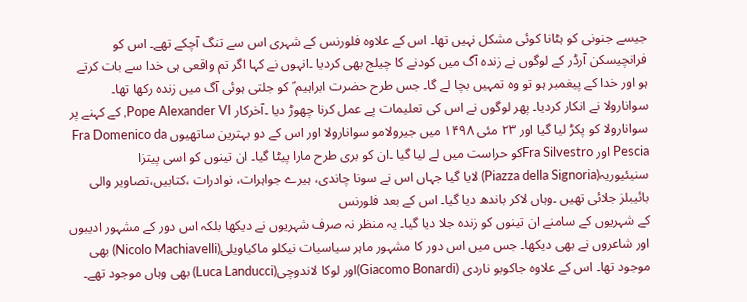جیسے جنونی کو ہٹانا کوئی مشکل نہیں تھا۔ اس کے علاوہ فلورنس کے شہری اس سے تنگ آچکے تھے۔ اس کو
فرانچیسکن آرڈر کے لوگوں نے زندہ آگ میں کودنے کا چیلج بھی کردیا ۔انہوں نے کہا اگر تم واقعی ہی خدا سے بات کرتے ہو اور خدا کے پیغمبر ہو تو وہ تمہیں بچا لے گا۔ جس طرح حضرت ابراہیم ؑ کو جلتی ہوئی آگ میں زندہ رکھا تھا۔ سوانارولا نے انکار کردیا۔ پھر لوگوں نے اس کی تعلیمات پے عمل کرنا چھوڑ دیا ۔آخرکار Pope Alexander VI, کے کہنے پر سوانارولا کو پکڑ لیا گیا اور ۲۳ مئی ۱۴۹۸ میں جیرولامو سوانارولا اور اس کے دو بہترین ساتھیوں Fra Domenico da Pescia اور Fra Silvestroکو حراست میں لے لیا گیا ۔ان کو بری طرح مارا پیٹا گیا۔ ان تینوں کو اسی پیتزا سنیئیوریہ(Piazza della Signoria) لایا گیا جہاں اس نے سونا چاندی، ہیرے جواہرات، نوادرات ،کتابیں،تصاویر والی بائیبلز جلائی تھیں ۔وہاں لاکر باندھ دیا گیا۔ اس کے بعد فلورنس
کے شہریوں کے سامنے ان تینوں کو زندہ جلا دیا گیا۔ یہ منظر نہ صرف شہریوں نے دیکھا بلکہ اس دور کے مشہور ادیبوں اور شاعروں نے بھی دیکھا۔ جس میں اس دور کا مشہور ماہر سیاسیات نیکلو ماکیاویلی(Nicolo Machiavelli) بھی موجود تھا۔ اس کے علاوہ جاکوبو ناردی (Giacomo Bonardi)اور لوکا لاندوچی(Luca Landucci) بھی وہاں موجود تھے۔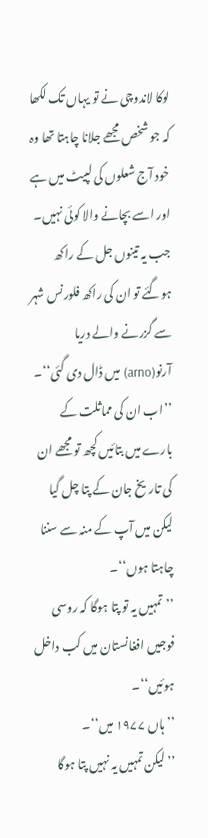لوکا لاندوچی نے تو یہاں تک لکھا کہ جو شخص مجھے جلانا چاہتا تھا وہ خود آج شعلوں کی لپیٹ میں ہے اور اسے بچانے والا کوئی نہیں۔ جب یہ تینوں جل کے راکھ ہوگئے تو ان کی راکھ فلورنس شہر سے گزرنے والے دریا آرنو(arno) میں ڈال دی گئی‘‘۔
’’اب ان کی مماثلت کے بارے میں بتائیں کچھ تو مجھے ان کی تاریخ جان کے پتا چل گیا لیکن میں آپ کے منہ سے سننا چاہتا ہوں‘‘۔
’’تمہیں یہ تو پتا ہوگا کہ روسی فوجیں افغانستان میں کب داخل ہوئیں‘‘۔
’’ہاں ۱۹۷۷ میں‘‘۔
’’لیکن تمہیں یہ نہیں پتا ہوگا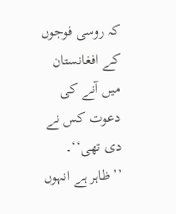کہ روسی فوجوں کے افغانستان میں آنے کی دعوت کس نے دی تھی‘‘۔
’’ظاہر ہے انہوں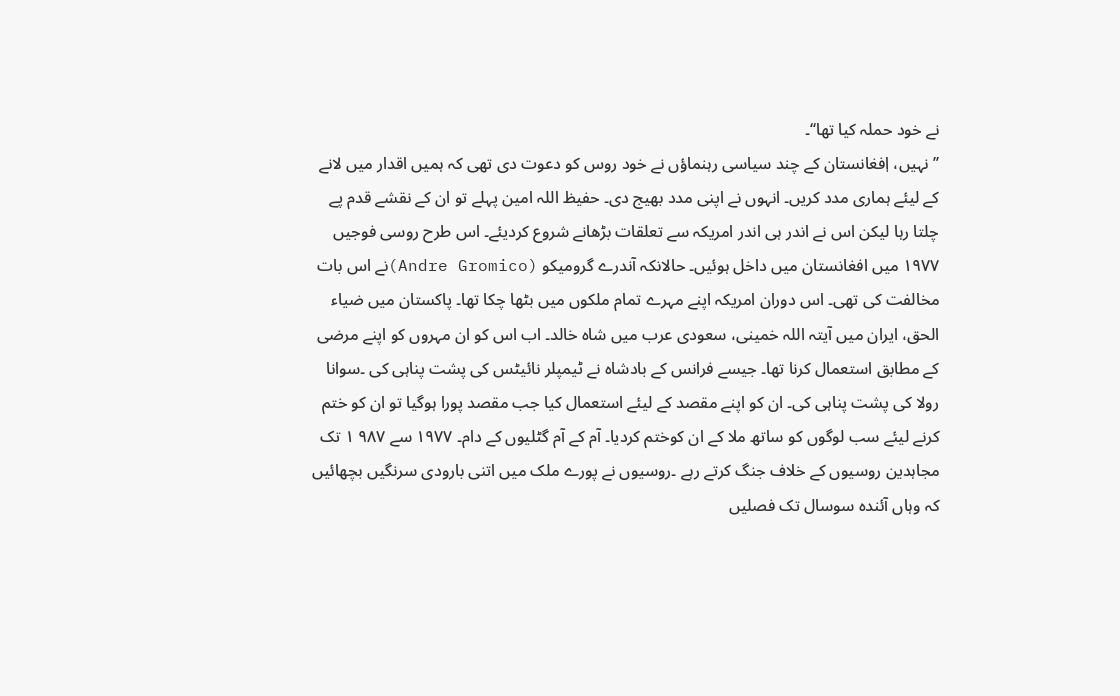نے خود حملہ کیا تھا‘‘۔
’’نہیں، اٖفغانستان کے چند سیاسی رہنماؤں نے خود روس کو دعوت دی تھی کہ ہمیں اقدار میں لانے کے لیئے ہماری مدد کریں۔ انہوں نے اپنی مدد بھیج دی۔ حفیظ اللہ امین پہلے تو ان کے نقشے قدم پے چلتا رہا لیکن اس نے اندر ہی اندر امریکہ سے تعلقات بڑھانے شروع کردیئے۔ اس طرح روسی فوجیں ۱۹۷۷ میں افغانستان میں داخل ہوئیں۔ حالانکہ آندرے گرومیکو (Andre Gromico)نے اس بات مخالفت کی تھی۔ اس دوران امریکہ اپنے مہرے تمام ملکوں میں بٹھا چکا تھا۔ پاکستان میں ضیاء الحق، ایران میں آیتہ اللہ خمینی، سعودی عرب میں شاہ خالد۔ اب اس کو ان مہروں کو اپنے مرضی کے مطابق استعمال کرنا تھا۔ جیسے فرانس کے بادشاہ نے ٹیمپلر نائیٹس کی پشت پناہی کی ۔سوانا رولا کی پشت پناہی کی۔ ان کو اپنے مقصد کے لیئے استعمال کیا جب مقصد پورا ہوگیا تو ان کو ختم کرنے لیئے سب لوگوں کو ساتھ ملا کے ان کوختم کردیا۔ آم کے آم گٹلیوں کے دام۔ ۱۹۷۷ سے ۹۸۷ ۱ تک مجاہدین روسیوں کے خلاف جنگ کرتے رہے ۔روسیوں نے پورے ملک میں اتنی بارودی سرنگیں بچھائیں کہ وہاں آئندہ سوسال تک فصلیں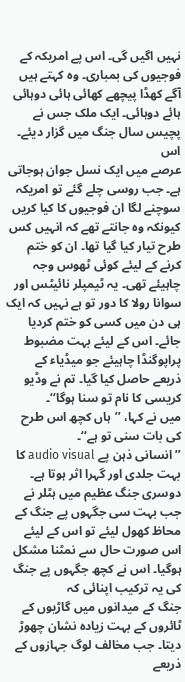نہیں اگیں گی۔ اس پے امریکہ کے فوجیوں کی بمباری۔ وہ کہتے ہیں آگے کھڈا پیچھے کھائی ہائی دوہائی ہائے دوہائی۔ ایک ملک جس نے پچیس سال جنگ میں گزار دیئے۔ اس
عرصے میں ایک نسل جوان ہوجاتی ہے۔ جب روسی چلے گئے تو امریکہ سوچنے لگا ان فوجیوں کا کیا کریں کیونکہ وہ جانتے تھے کہ انہیں کس طرح تیار کیا گیا تھا۔ ان کو ختم کرنے کے لیئے کوئی ٹھوس وجہ چاہیئے تھی۔ یہ ٹیمپلر نائیٹس اور سوانا رولا کا دور تو ہے نہیں کہ ایک ہی دن میں کسی کو ختم کردیا جائے۔ اس کے لیئے بہت مضبوط پراپوگنڈا چاہیئے جو میڈیاء کے ذریعے حاصل کیا گیا۔ تم نے وڈیو کریسی کا نام تو سنا ہوگا‘‘۔
میں نے کہا، ’’ہاں کچھ اس طرح کی بات سنی تو ہے‘‘۔
’’انسانی ذہن پے audio visual کا بہت جلدی اور گہرا اثر ہوتا ہے۔ دوسری جنگ عظیم میں ہٹلر نے جب بہت سی جگہوں پے جنگ کے محاظ کھول لیئے تو اس کے لیئے اس صورت حال سے نمٹنا مشکل ہوگیا۔ اس نے کچھ جگہوں پے جنگ کی یہ ترکیب اپنائی کہ
جنگ کے میدانوں میں گاڑیوں کے ٹائروں کے بہت زیادہ نشان چھوڑ دیتا۔ جب مخالف لوگ جہازوں کے ذریعے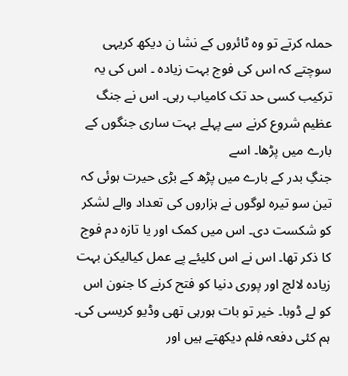حملہ کرتے تو وہ ٹائروں کے نشا ن دیکھ کریہی سوچتے کہ اس کی فوج بہت زیادہ ۔ اس کی یہ ترکیب کسی حد تک کامیاب رہی۔ اس نے جنگ عظیم شروع کرنے سے پہلے بہت ساری جنگوں کے بارے میں پڑھا۔ اسے
جنگِ بدر کے بارے میں پڑھ کے بڑی حیرت ہوئی کہ تین سو تیرہ لوگوں نے ہزاروں کی تعداد والے لشکر کو شکست دی۔ اس میں کمک اور یا تازہ دم فوج کا ذکر تھا۔ اس نے اس کلیئے پے عمل کیالیکن بہت زیادہ لالچ اور پوری دنیا کو فتح کرنے کا جنون اس کو لے ڈوبا۔ خیر تو بات ہورہی تھی وڈیو کریسی کی۔ ہم کئی دفعہ فلم دیکھتے ہیں اور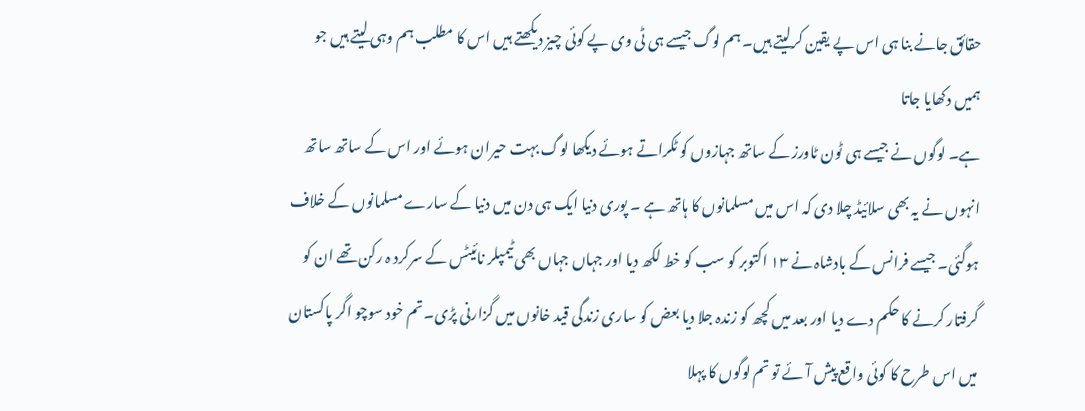حقائق جانے بنا ہی اس پے یقین کرلیتے ہیں۔ ہم لوگ جیسے ہی ٹی وی پے کوئی چیز دیکھتے ہیں اس کا مطلب ہم وہی لیتے ہیں جو ہمیں دکھایا جاتا
ہے۔ لوگوں نے جیسے ہی ٹون ٹاورز کے ساتھ جہازوں کو ٹکراتے ہوئے دیکھا لوگ بہت حیران ہوئے اور اس کے ساتھ ساتھ انہوں نے یہ بھی سلائیڈ چلا دی کہ اس میں مسلمانوں کا ہاتھ ہے ۔ پوری دنیا ایک ہی دن میں دنیا کے سارے مسلمانوں کے خلاف ہوگئی۔ جیسے فرانس کے بادشاہ نے ۱۳ اکتوبر کو سب کو خط لکھ دیا اور جہاں جہاں بھی ٹیمپلر نائیٹس کے سرکرد ہ رکن تھے ان کو گرفتار کرنے کا حکم دے دیا اور بعد میں کچھ کو زندہ جلا دیا بعض کو ساری زندگی قید خانوں میں گزارنی پڑی۔ تم خود سوچو اگر پاکستان میں اس طرح کا کوئی واقع پیش آئے تو تم لوگوں کا پہلا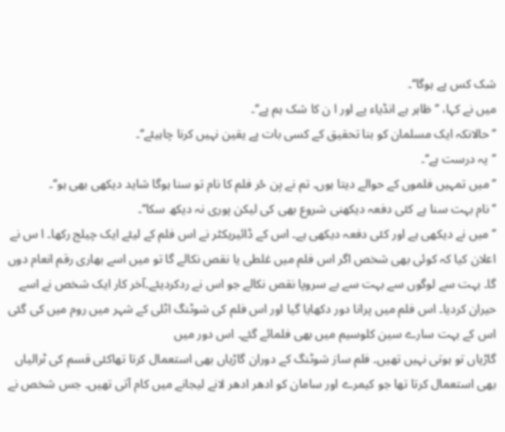شک کس پے ہوگا‘‘۔
میں نے کہا، ’’ظاہر ہے انڈیاء پے اور ا ن کا شک ہم پے‘‘۔
’’حالانکہ ایک مسلمان کو بنا تحقیق کے کسی بات پے یقین نہیں کرنا چاہیئے‘‘۔
’’یہ درست ہے‘‘۔
’’میں تمہیں فلموں کے حوالے دیتا ہوں۔ تم نے بِن حْر فلم کا نام تو سنا ہوگا شاید دیکھی بھی ہو‘‘۔
’’نام بہت سنا ہے کئی دفعہ دیکھنی شروع بھی کی لیکن پوری نہ دیکھ سکا‘‘۔
’’میں نے دیکھی ہے اور کئی دفعہ دیکھی ہے۔ اس کے ڈائیریکٹر نے اس فلم کے لیئے ایک چیلج رکھا۔ ا س نے اعلان کیا کہ کوئی بھی شخص اگر اس فلم میں غلطی یا نقص نکالے گا تو میں اسے بھاری رقم انعام دوں گا۔ بہت سے لوگوں سے بہت سے بے سروپا نقص نکالے جو اس نے ردکردیئے۔آخر کار ایک شخص نے اسے حیران کردیا۔ اس فلم میں پرانا دور دکھایا گیا اور اس فلم کی شوٹنگ اٹلی کے شہر میں روم میں کی گئی اس کے بہت سارے سین کلوسیم میں بھی فلمائے گئے۔ اس دور میں
گاڑیاں تو ہوتی نہیں تھیں۔ فلم ساز شوٹنگ کے دوران گاڑیاں بھی استعمال کرتا تھاکئی قسم کی ٹرالیاں بھی استعمال کرتا تھا جو کیمرے اور سامان کو ادھر ادھر لانے لیجانے میں کام آتی تھیں۔ جس شخص نے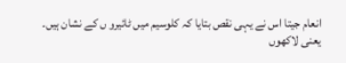انعام جیتا اس نے یہی نقص بتایا کہ کلوسیم میں ٹائیرو ں کے نشان ہیں۔ یعنی لاکھوں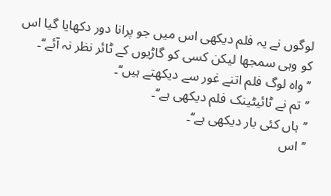لوگوں نے یہ فلم دیکھی اس میں جو پرانا دور دکھایا گیا اس کو وہی سمجھا لیکن کسی کو گاڑیوں کے ٹائر نظر نہ آئے‘‘۔
’’واہ لوگ فلم اتنے غور سے دیکھتے ہیں‘‘۔
’’تم نے ٹائیٹینک فلم دیکھی ہے‘‘۔
’’ہاں کئی بار دیکھی ہے‘‘۔
’’اس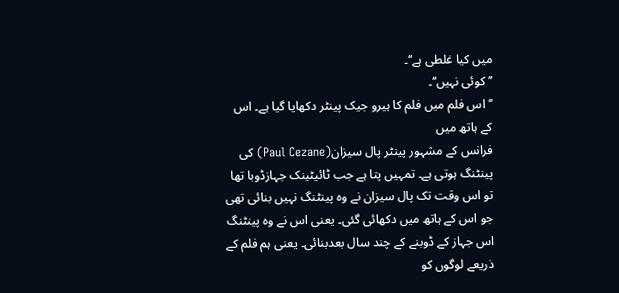میں کیا غلطی ہے‘‘۔
’’کوئی نہیں‘‘۔
’’اس فلم میں فلم کا ہیرو جیک پینٹر دکھایا گیا ہے۔ اس کے ہاتھ میں
فرانس کے مشہور پینٹر پال سیزان(Paul Cezane) کی پینٹنگ ہوتی ہے۔ تمہیں پتا ہے جب ٹائیٹینک جہازڈوبا تھا تو اس وقت تک پال سیزان نے وہ پینٹنگ نہیں بنائی تھی جو اس کے ہاتھ میں دکھائی گئی۔ یعنی اس نے وہ پینٹنگ اس جہاز کے ڈوبنے کے چند سال بعدبنائی۔ یعنی ہم فلم کے ذریعے لوگوں کو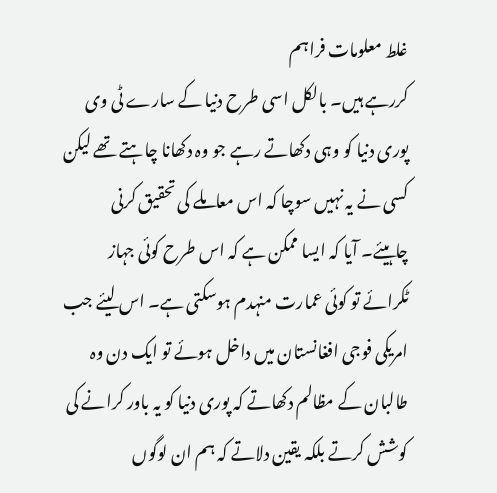غلط معلومات فراہم
کررہے ہیں۔ بالکل اسی طرح دنیا کے سارے ٹی وی پوری دنیا کو وہی دکھاتے رہے جو وہ دکھانا چاہتے تھے لیکن کسی نے یہ نہیں سوچا کہ اس معاملے کی تحقیق کرنی چاہیئے۔ آیا کہ ایسا ممکن ہے کہ اس طرح کوئی جہاز ٹکرائے تو کوئی عمارت منہدم ہوسکتی ہے۔ اس لیئے جب امریکی فوجی افغانستان میں داخل ہوئے تو ایک دن وہ طالبان کے مظالم دکھاتے کہ پوری دنیا کو یہ باور کرانے کی کوشش کرتے بلکہ یقین دلاتے کہ ہم ان لوگوں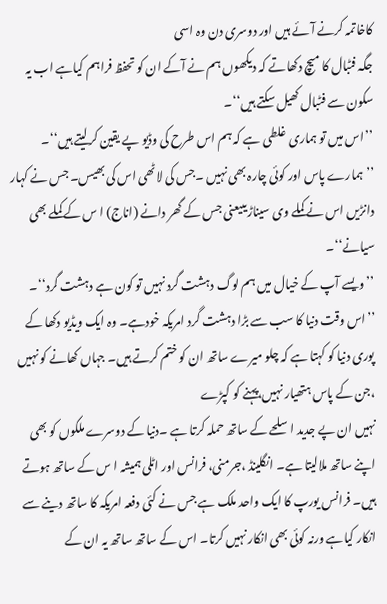کاخاتمہ کرنے آئے ہیں اور دوسری دن وہ اسی
جگہ فٹبال کا میچ دکھاتے کہ دیکھوں ہم نے آکے ان کو تحفظ فراہم کیاہے اب یہ سکون سے فٹبال کھیل سکتے ہیں‘‘۔
’’اس میں تو ہماری غلطی ہے کہ ہم اس طرح کی وڈیو پے یقین کرلیتے ہیں‘‘۔
’’ہمارے پاس اور کوئی چارہ بھی نہیں ۔جس کی لاٹھی اس کی بھیس۔ جس نے کہار دانڑیں اس نے کملے وی سیناڑیںیعنی جس کے گھر دانے (اناج) ا س کے کملے بھی سیانے‘‘۔
’’ویسے آپ کے خیال میں ہم لوگ دہشت گرد نہیں تو کون ہے دہشت گرد‘‘۔
’’اس وقت دنیا کا سب سے بڑا دہشت گرد امریکہ خودہے۔ وہ ایک ویڈیو دکھا کے پوری دنیا کو کہتا ہے کہ چلو میرے ساتھ ان کو ختم کرتے ہیں۔ جہاں کھانے کو نہیں ،جن کے پاس ہتھیار نہیں،پہنے کو کپڑے
نہیں ان پے جدید اسلحے کے ساتھ حملہ کرتا ہے ۔دنیا کے دوسرے ملکوں کو بھی اپنے ساتھ ملالیتا ہے۔ انگلینڈ ،جرمنی، فرانس اور اٹلی ہمیشہ ا س کے ساتھ ہوتے ہیں۔ فرانس یورپ کا ایک واحد ملک ہے جس نے کئی دفعہ امریکہ کا ساتھ دینے سے انکار کیاہے ورنہ کوئی بھی انکار نہیں کرتا۔ اس کے ساتھ ساتھ یہ ان کے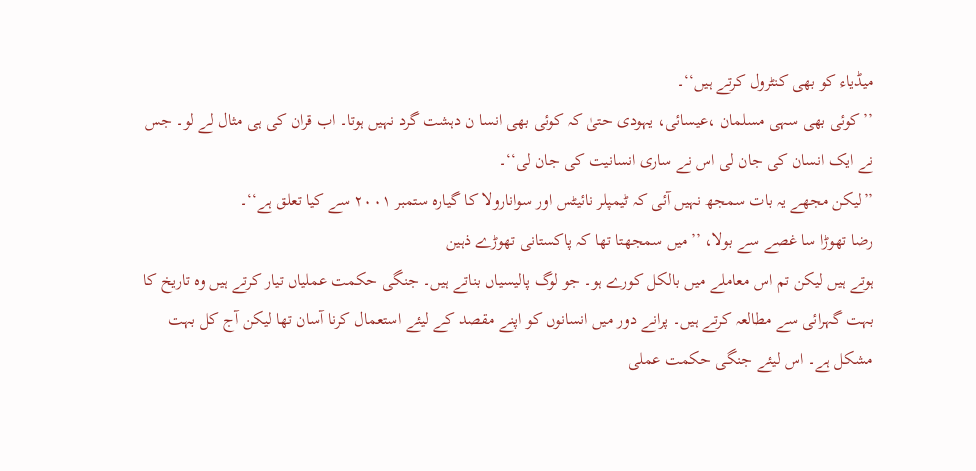میڈیاء کو بھی کنٹرول کرتے ہیں‘‘۔
’’کوئی بھی سہی مسلمان ،عیسائی، یہودی حتیٰ کہ کوئی بھی انسا ن دہشت گرد نہیں ہوتا۔ اب قران کی ہی مثال لے لو۔ جس نے ایک انسان کی جان لی اس نے ساری انسانیت کی جان لی‘‘۔
’’لیکن مجھے یہ بات سمجھ نہیں آئی کہ ٹیمپلر نائیٹس اور سوانارولا کا گیارہ ستمبر ۲۰۰۱ سے کیا تعلق ہے‘‘۔
رضا تھوڑا سا غصے سے بولا، ’’میں سمجھتا تھا کہ پاکستانی تھوڑے ذہین
ہوتے ہیں لیکن تم اس معاملے میں بالکل کورے ہو۔ جو لوگ پالیسیاں بناتے ہیں۔ جنگی حکمت عملیاں تیار کرتے ہیں وہ تاریخ کا بہت گہرائی سے مطالعہ کرتے ہیں۔ پرانے دور میں انسانوں کو اپنے مقصد کے لیئے استعمال کرنا آسان تھا لیکن آج کل بہت مشکل ہے۔ اس لیئے جنگی حکمت عملی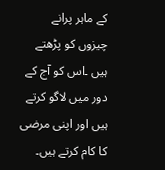کے ماہر پرانے چیزوں کو پڑھتے ہیں ۔اس کو آج کے دور میں لاگو کرتے ہیں اور اپنی مرضی کا کام کرتے ہیں۔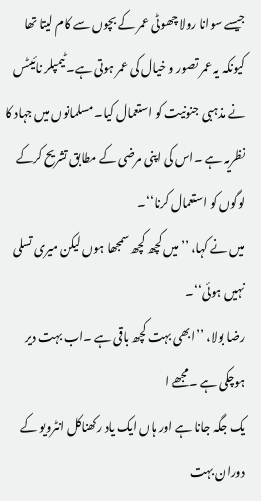جیسے سوانا رولا چھوٹی عمر کے بچوں سے کام لیتا تھا کیونکہ یہ عمر تصور و خیال کی عمر ہوتی ہے۔ ٹیمپلر نائیٹس نے مذہبی جنونیت کو استعمال کیا۔ مسلمانوں میں جہاد کا نظریہ ہے ۔اس کی اپنی مرضی کے مطابق تشریح کرکے لوگوں کو استعمال کرنا‘‘۔
میں نے کہا، ’’میں کچھ کچھ سمجھا ہوں لیکن میری تسلی نہیں ہوئی‘‘۔
رضا بولا، ’’ابھی بہت کچھ باقی ہے ۔اب بہت دیر ہوچکی ہے ۔مجھے ا
یک جگہ جانا ہے اور ہاں ایک یاد رکھناکل انٹرویو کے دوران بہت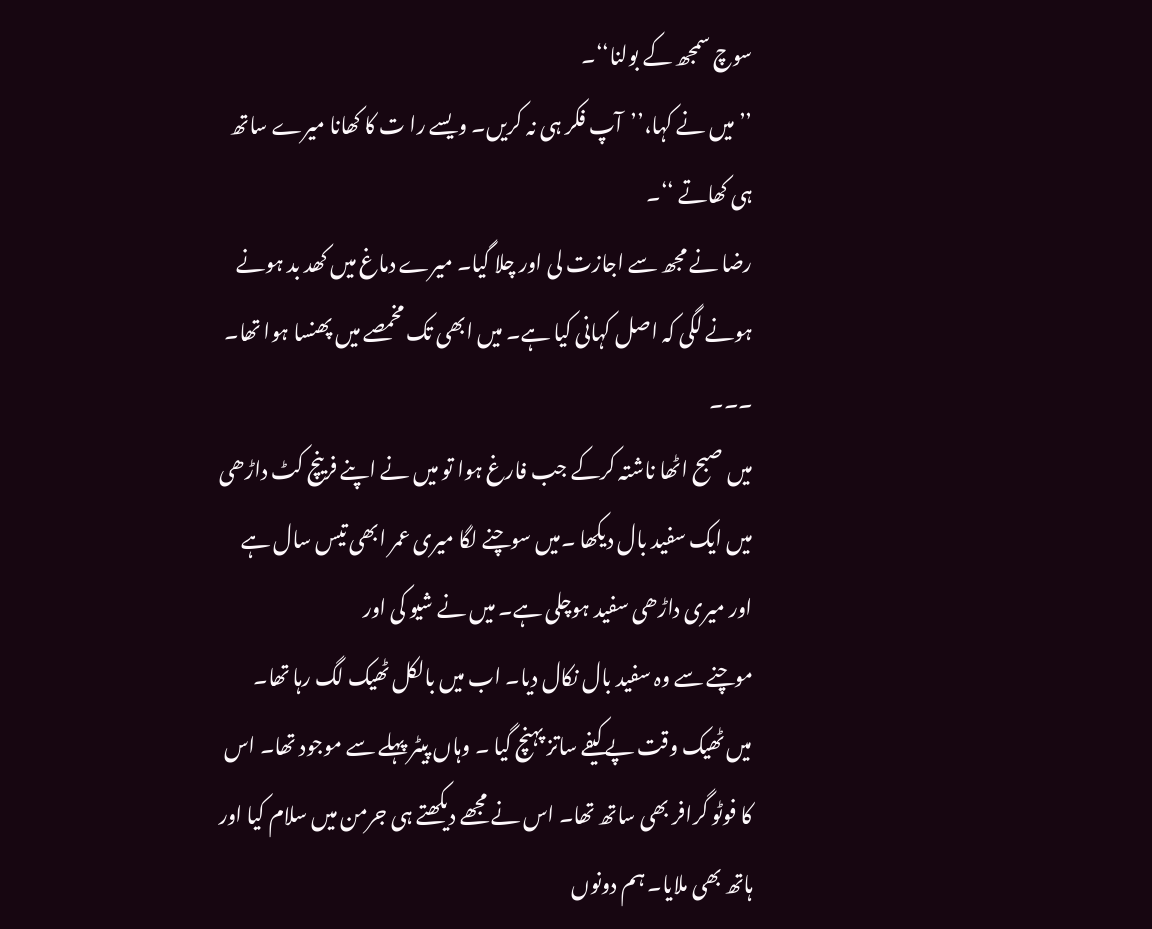سوچ سمجھ کے بولنا‘‘۔
’’میں نے کہا،’’آپ فکر ہی نہ کریں۔ ویسے را ت کا کھانا میرے ساتھ ہی کھاتے ‘‘۔
رضا نے مجھ سے اجازت لی اور چلا گیا۔ میرے دماغ میں کھد بد ہونے ہونے لگی کہ اصل کہانی کیا ہے۔ میں ابھی تک مخمصے میں پھنسا ہوا تھا۔
۔۔۔
میں صبح اٹھا ناشتہ کرکے جب فارغ ہوا تو میں نے اپنے فرینچ کٹ داڑھی میں ایک سفید بال دیکھا ۔میں سوچنے لگا میری عمر ابھی تیس سال ہے اور میری داڑھی سفید ہوچلی ہے۔ میں نے شیو کی اور
موچنے سے وہ سفید بال نکال دیا۔ اب میں بالکل ٹھیک لگ رہا تھا۔
میں ٹھیک وقت پے کیفے ساتز پہنچ گیا ۔ وہاں پیٹر پہلے سے موجود تھا۔ اس کا فوٹو گرافر بھی ساتھ تھا۔ اس نے مجھے دیکھتے ہی جرمن میں سلام کیا اور ہاتھ بھی ملایا۔ ہم دونوں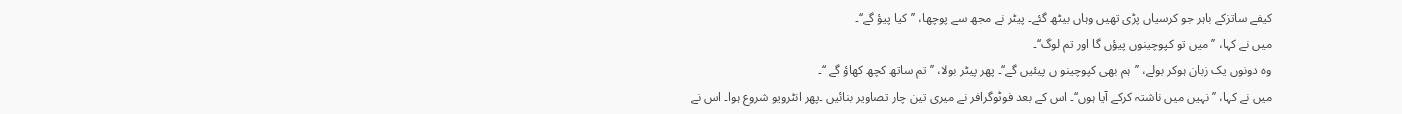کیفے ساتزکے باہر جو کرسیاں پڑی تھیں وہاں بیٹھ گئے۔ پیٹر نے مجھ سے پوچھا، ’’کیا پیؤ گے‘‘۔
میں نے کہا، ’’میں تو کپوچینوں پیؤں گا اور تم لوگ‘‘۔
وہ دونوں یک زبان ہوکر بولے، ’’ہم بھی کپوچینو ں پیئیں گے‘‘۔ پھر پیٹر بولا، ’’تم ساتھ کچھ کھاؤ گے ‘‘۔
میں نے کہا، ’’نہیں میں ناشتہ کرکے آیا ہوں‘‘۔ اس کے بعد فوٹوگرافر نے میری تین چار تصاویر بنائیں ۔پھر انٹرویو شروع ہوا۔ اس نے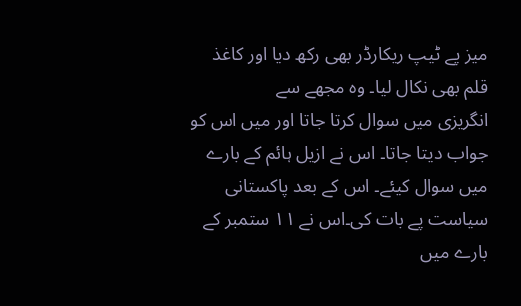میز پے ٹیپ ریکارڈر بھی رکھ دیا اور کاغذ قلم بھی نکال لیا۔ وہ مجھے سے
انگریزی میں سوال کرتا جاتا اور میں اس کو جواب دیتا جاتا۔ اس نے ازیل ہائم کے بارے میں سوال کیئے۔ اس کے بعد پاکستانی سیاست پے بات کی۔اس نے ۱۱ ستمبر کے بارے میں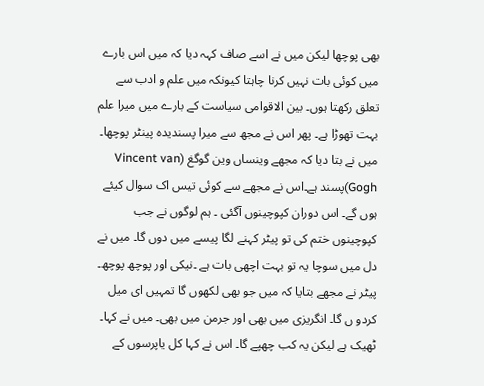بھی پوچھا لیکن میں نے اسے صاف کہہ دیا کہ میں اس بارے میں کوئی بات نہیں کرنا چاہتا کیونکہ میں علم و ادب سے تعلق رکھتا ہوں۔ بین الاقوامی سیاست کے بارے میں میرا علم بہت تھوڑا ہے۔ پھر اس نے مجھ سے میرا پسندیدہ پینٹر پوچھا۔ میں نے بتا دیا کہ مجھے وینساں وین گوگغ (Vincent van Gogh)پسند ہے۔اس نے مجھے سے کوئی تیس اک سوال کیئے ہوں گے۔ اس دوران کپوچینوں آگئی ۔ ہم لوگوں نے جب کپوچینوں ختم کی تو پیٹر کہنے لگا پیسے میں دوں گا۔ میں نے دل میں سوچا یہ تو بہت اچھی بات ہے ۔نیکی اور پوچھ پوچھ۔ پیٹر نے مجھے بتایا کہ میں جو بھی لکھوں گا تمہیں ای میل کردو ں گا۔ انگریزی میں بھی اور جرمن میں بھی۔ میں نے کہا۔ ٹھیک ہے لیکن یہ کب چھپے گا۔ اس نے کہا کل یاپرسوں کے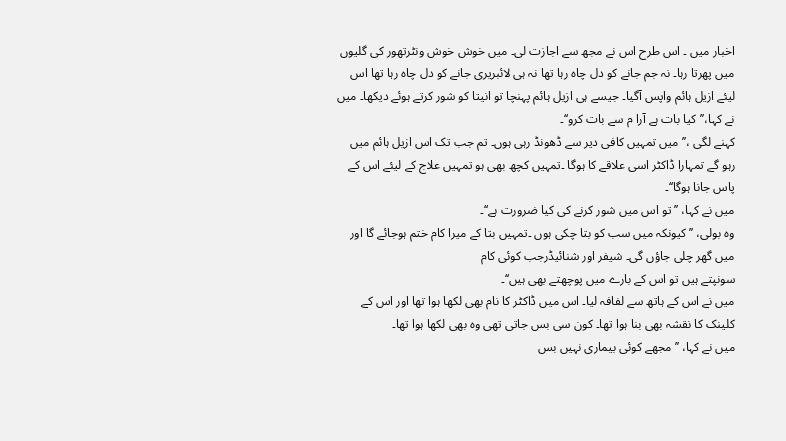اخبار میں ۔ اس طرح اس نے مجھ سے اجازت لی۔ میں خوش خوش ونٹرتھور کی گلیوں میں پھرتا رہا۔ نہ جم جانے کو دل چاہ رہا تھا نہ ہی لائبریری جانے کو دل چاہ رہا تھا اس لیئے ازیل ہائم واپس آگیا۔ جیسے ہی ازیل ہائم پہنچا تو انیتا کو شور کرتے ہوئے دیکھا۔ میں نے کہا،’’کیا بات ہے آرا م سے بات کرو‘‘۔
کہنے لگی ،’’میں تمہیں کافی دیر سے ڈھونڈ رہی ہوں۔ تم جب تک اس ازیل ہائم میں رہو گے تمہارا ڈاکٹر اسی علاقے کا ہوگا ۔تمہیں کچھ بھی ہو تمہیں علاج کے لیئے اس کے پاس جانا ہوگا‘‘۔
میں نے کہا، ’’تو اس میں شور کرنے کی کیا ضرورت ہے‘‘۔
وہ بولی، ’’کیونکہ میں سب کو بتا چکی ہوں ۔تمہیں بتا کے میرا کام ختم ہوجائے گا اور میں گھر چلی جاؤں گی۔ شیفر اور شنائیڈرجب کوئی کام
سونپتے ہیں تو اس کے بارے میں پوچھتے بھی ہیں‘‘۔
میں نے اس کے ہاتھ سے لفافہ لیا۔ اس میں ڈاکٹر کا نام بھی لکھا ہوا تھا اور اس کے کلینک کا نقشہ بھی بنا ہوا تھا۔ کون سی بس جاتی تھی وہ بھی لکھا ہوا تھا۔
میں نے کہا، ’’مجھے کوئی بیماری نہیں بس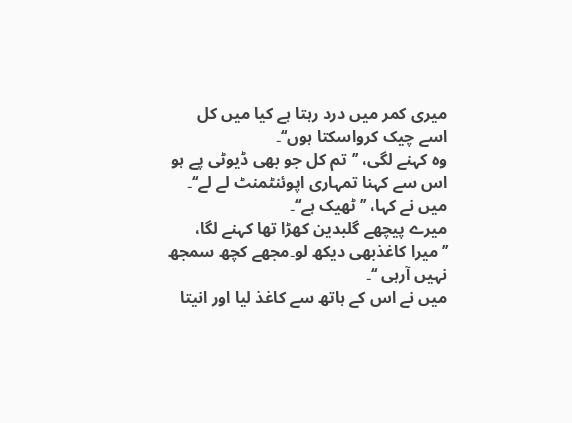میری کمر میں درد رہتا ہے کیا میں کل اسے چیک کرواسکتا ہوں‘‘۔
وہ کہنے لگی، ’’تم کل جو بھی ڈیوٹی پے ہو اس سے کہنا تمہاری اپوئنٹمنٹ لے لے‘‘۔
میں نے کہا، ’’ٹھیک ہے‘‘۔
میرے پیچھے گلبدین کھڑا تھا کہنے لگا، ’’میرا کاغذبھی دیکھ لو۔مجھے کچھ سمجھ نہیں آرہی ‘‘۔
میں نے اس کے ہاتھ سے کاغذ لیا اور انیتا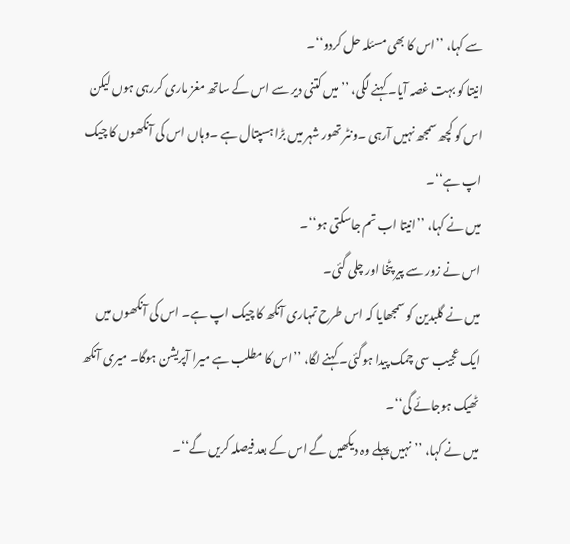سے کہا، ’’اس کا بھی مسئلہ حل کردو‘‘۔
انیتا کو بہت غصہ آیا۔ کہنے لگی، ’’میں کتنی دیر سے اس کے ساتھ مغز ماری کررہی ہوں لیکن اس کو کچھ سمجھ نہیں آرہی ۔ونٹر تھور شہر میں بڑا ہسپتال ہے ۔وہاں اس کی آنکھوں کا چیک اپ ہے‘‘۔
میں نے کہا، ’’انیتا اب تم جاسکتی ہو‘‘۔
اس نے زور سے پیر پٹخا اور چلی گئی۔
میں نے گلبدین کو سمجھایا کہ اس طرح تمہاری آنکھ کا چیک اپ ہے۔ اس کی آنکھوں میں ایک عجیب سی چمک پیدا ہوگئی۔ کہنے لگا، ’’اس کا مطلب ہے میرا آپریشن ہوگا۔ میری آنکھ ٹھیک ہوجائے گی‘‘۔
میں نے کہا، ’’نہیں پہلے وہ دیکھیں گے اس کے بعد فیصلہ کریں گے‘‘۔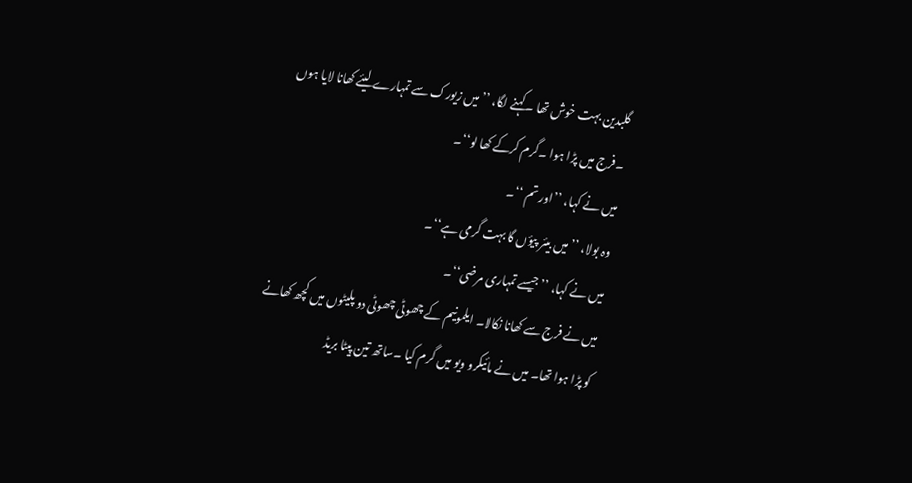گلبدین بہت خوش تھا ۔کہنے لگا، ’’میں زیورک سے تمہارے لیئے کھانا لایا ہوں ۔فرج میں پڑا ہوا ۔گرم کرکے کھا لو‘‘۔
میں نے کہا، ’’اور تم ‘‘۔
وہ بولا، ’’میں بیئر پیؤں گا بہت گرمی ہے‘‘۔
میں نے کہا، ’’جیسے تمہاری مرضی‘‘۔
میں نے فرج سے کھانا نکالا۔ ایلمونیم کے چھوٹی چھوٹی دو پلیٹوں میں کچھ کھانے کو پڑا ہوا تھا۔ میں نے مائیکرو ویو میں گرم کیا ۔ساتھ تین پیٹا بریڈ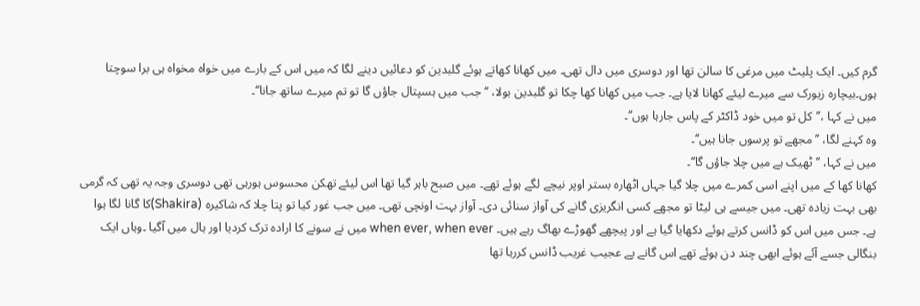گرم کیں۔ ایک پلیٹ میں مرغی کا سالن تھا اور دوسری میں دال تھی۔ میں کھانا کھاتے ہوئے گلبدین کو دعائیں دینے لگا کہ میں اس کے بارے میں خواہ مخواہ ہی برا سوچتا ہوں۔بیچارہ زیورک سے میرے لیئے کھانا لایا ہے۔ جب میں کھانا کھا چکا تو گلبدین بولا، ‘‘جب میں ہسپتال جاؤں گا تو تم میرے ساتھ جانا‘‘۔
میں نے کہا ،’’کل تو میں خود ڈاکٹر کے پاس جارہا ہوں‘‘۔
وہ کہنے لگا، ’’مجھے تو پرسوں جانا ہیں‘‘۔
میں نے کہا، ’’ٹھیک ہے میں چلا جاؤں گا‘‘۔
کھانا کھا کے میں اپنے اسی کمرے میں چلا گیا جہاں اٹھارہ بستر اوپر نیچے لگے ہوئے تھے۔ میں صبح باہر گیا تھا اس لیئے تھکن محسوس ہورہی تھی دوسری وجہ یہ تھی کہ گرمی بھی بہت زیادہ تھی۔ میں جیسے ہی لیٹا تو مجھے کسی انگریزی گانے کی آواز سنائی دی۔ آواز بہت اونچی تھی۔ میں جب غور کیا تو پتا چلا کہ شاکیرہ (Shakira)کا گانا لگا ہوا ہے۔ جس میں اس کو ڈانس کرتے ہوئے دکھایا گیا ہے اور پیچھے گھوڑے بھاگ رہے ہیں۔ when ever, when ever میں نے سونے کا ارادہ ترک کردیا اور ہال میں آگیا ۔وہاں ایک بنگالی جسے آئے ہوئے ابھی چند دن ہوئے تھے اس گانے پے عجیب غریب ڈانس کررہا تھا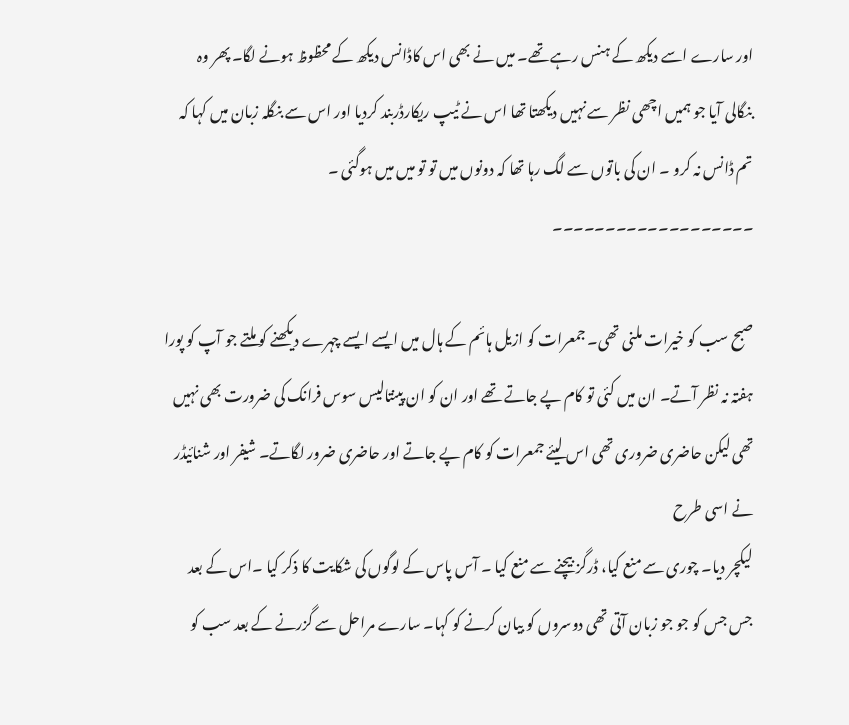اور سارے اسے دیکھ کے ہنس رہے تھے۔ میں نے بھی اس کاڈانس دیکھ کے محظوظ ہونے لگا۔ پھر وہ بنگالی آیا جو ہمیں اچھی نظر سے نہیں دیکھتا تھا اس نے ٹیپ ریکارڈربند کردیا اور اس سے بنگلہ زبان میں کہا کہ تم ڈانس نہ کرو ۔ ان کی باتوں سے لگ رہا تھا کہ دونوں میں تو تو میں میں ہوگئی ۔
۔۔۔۔۔۔۔۔۔۔۔۔۔۔۔۔۔۔۔

صبح سب کو خیرات ملنی تھی۔ جمعرات کو ازیل ہائم کے ہال میں ایسے ایسے چہرے دیکھنے کو ملتے جو آپ کو پورا ہفتہ نہ نظر آتے۔ ان میں کئی تو کام پے جاتے تھے اور ان کو ان پینتالیس سوس فرانک کی ضرورت بھی نہیں تھی لیکن حاضری ضروری تھی اس لیئے جمعرات کو کام پے جاتے اور حاضری ضرور لگاتے۔ شیفر اور شنائیڈر نے اسی طرح
لیکچر دیا۔ چوری سے منع کیا، ڈرگز بیچنے سے منع کیا ۔ آس پاس کے لوگوں کی شکایت کا ذکر کیا ۔اس کے بعد جس جس کو جو جو زبان آتی تھی دوسروں کو بیان کرنے کو کہا۔ سارے مراحل سے گزرنے کے بعد سب کو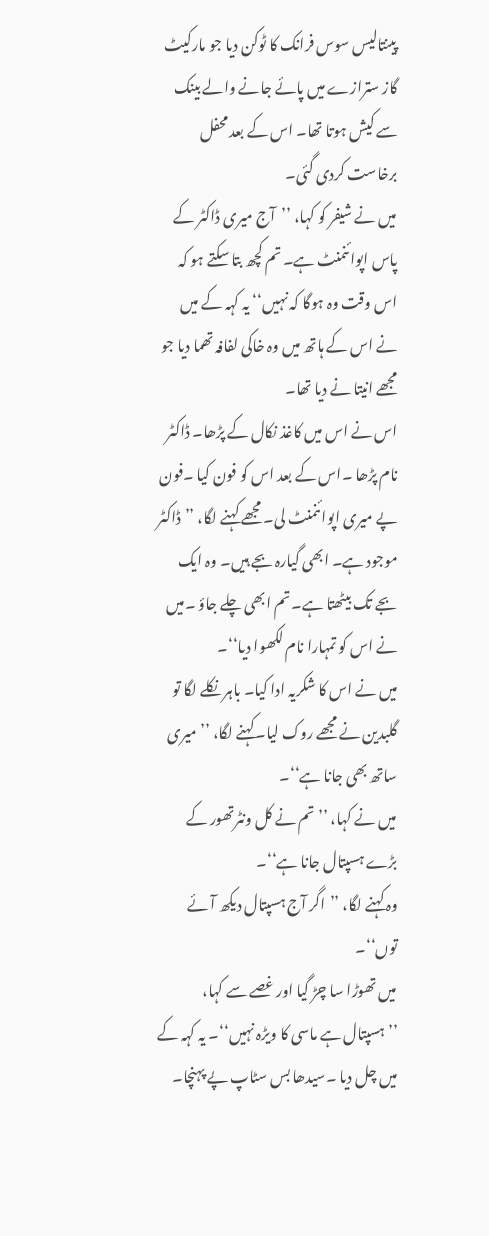پینتالیس سوس فرانک کا ٹوکن دیا جو مارکیٹ گاز سترازے میں پائے جانے والے بینک سے کیش ہوتا تھا۔ اس کے بعد محفل برخاست کردی گئی۔
میں نے شیفر کو کہا، ’’آج میری ڈاکٹر کے پاس اپوائنمنٹ ہے۔ تم کچھ بتا سکتے ہو کہ اس وقت وہ ہوگا کہ نہیں‘‘ یہ کہہ کے میں نے اس کے ہاتھ میں وہ خاکی لفافہ تھما دیا جو مجھے انیتا نے دیا تھا۔
اس نے اس میں کاغذ نکال کے پڑھا۔ ڈاکٹر نام پڑھا ۔اس کے بعد اس کو فون کیا ۔فون پے میری اپوائنمنٹ لی۔ مجھے کہنے لگا، ’’ڈاکٹر
موجود ہے۔ ابھی گیارہ بجے ہیں۔ وہ ایک بجے تک بیٹھتا ہے۔ تم ابھی چلے جاؤ ۔میں نے اس کو تمہارا نام لکھوا دیا‘‘۔
میں نے اس کا شکریہ ادا کیا۔ باہر نکلے لگا تو گلبدین نے مجھے روک لیا۔کہنے لگا، ’’میری ساتھ بھی جانا ہے‘‘۔
میں نے کہا، ’’تم نے کل ونٹرتھور کے بڑے ہسپتال جانا ہے‘‘۔
وہ کہنے لگا، ’’اگر آج ہسپتال دیکھ آئے توں‘‘۔
میں تھوڑا سا چڑ گیا اور غصے سے کہا، ’’ہسپتال ہے ماسی کا ویڑہ نہیں‘‘۔ یہ کہہ کے میں چل دیا ۔سیدھا بس سٹاپ پے پہنچا۔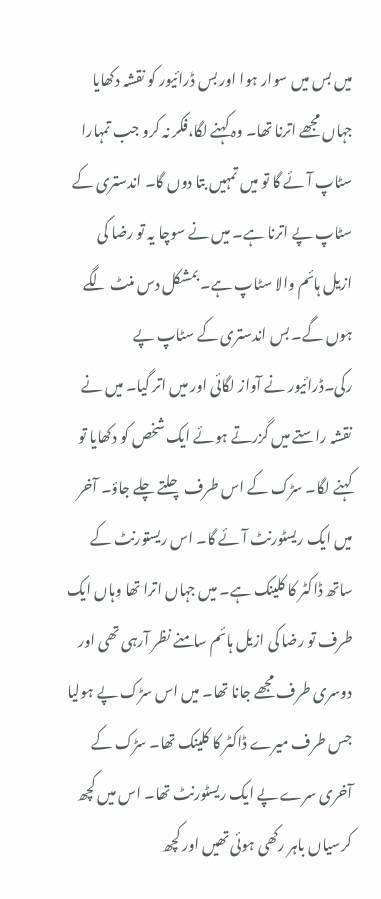میں بس میں سوار ہوا اور بس ڈرائیور کو نقشہ دکھایا جہاں مجھے اترنا تھا۔ وہ کہنے لگا،فکر نہ کرو جب تمہارا سٹاپ آئے گا تو میں تمہیں بتا دوں گا۔ اندستری کے سٹاپ پے اترنا ہے۔ میں نے سوچا یہ تو رضا کی ازیل ہائم والا سٹاپ ہے۔ بمشکل دس منٹ لگے ہوں گے۔ بس اندستری کے سٹاپ پے رکی۔ڈرائیور نے آواز لگائی اور میں اتر گیا۔ میں نے نقشہ راستے میں گزرتے ہوئے ایک شخص کو دکھایا تو کہنے لگا۔ سڑک کے اس طرف چلتے چلے جاؤ۔ آخر میں ایک ریسٹورنٹ آئے گا۔ اس ریستورنٹ کے ساتھ ڈاکٹر کا کلینک ہے۔ میں جہاں اترا تھا وہاں ایک طرف تو رضا کی ازیل ہائم سامنے نظر آرہی تھی اور دوسری طرف مجھے جانا تھا۔ میں اس سڑک پے ہولیا جس طرف میرے ڈاکٹر کا کلینک تھا۔ سڑک کے آخری سرے پے ایک ریسٹورنٹ تھا۔ اس میں کچھ کرسیاں باہر رکھی ہوئی تھیں اور کچھ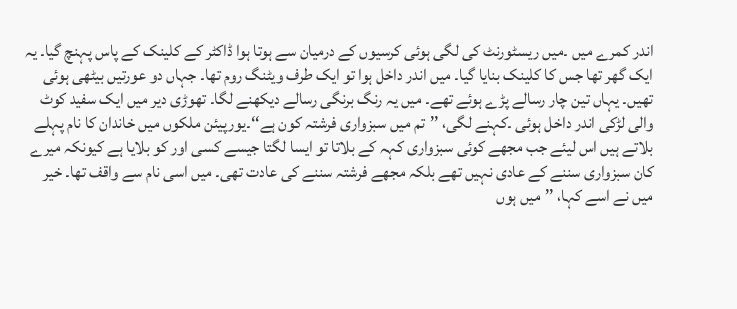اندر کمرے میں ۔میں ریسٹورنٹ کی لگی ہوئی کرسیوں کے درمیان سے ہوتا ہوا ڈاکٹر کے کلینک کے پاس پہنچ گیا۔ یہ ایک گھر تھا جس کا کلینک بنایا گیا۔ میں اندر داخل ہوا تو ایک طرف ویٹنگ روم تھا۔ جہاں دو عورتیں بیٹھی ہوئی تھیں۔ یہاں تین چار رسالے پڑے ہوئے تھے۔ میں یہ رنگ برنگی رسالے دیکھنے لگا۔ تھوڑی دیر میں ایک سفید کوٹ والی لڑکی اندر داخل ہوئی ۔کہنے لگی، ’’تم میں سبزواری فرشتہ کون ہے‘‘۔یورپیئن ملکوں میں خاندان کا نام پہلے بلاتے ہیں اس لیئے جب مجھے کوئی سبزواری کہہ کے بلاتا تو ایسا لگتا جیسے کسی اور کو بلایا ہے کیونکہ میرے کان سبزواری سننے کے عادی نہیں تھے بلکہ مجھے فرشتہ سننے کی عادت تھی۔ میں اسی نام سے واقف تھا۔ خیر میں نے اسے کہا، ’’میں ہوں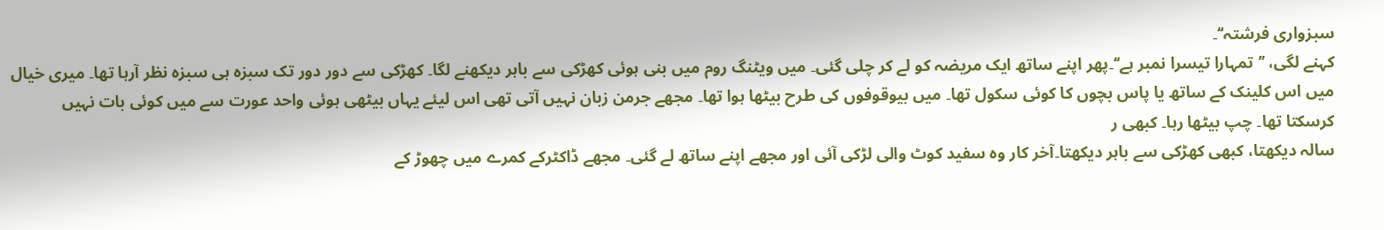سبزواری فرشتہ‘‘۔
کہنے لگی، ’’تمہارا تیسرا نمبر ہے‘‘۔پھر اپنے ساتھ ایک مریضہ کو لے کر چلی گئی۔ میں ویٹنگ روم میں بنی ہوئی کھڑکی سے باہر دیکھنے لگا۔ کھڑکی سے دور دور تک سبزہ ہی سبزہ نظر آرہا تھا۔ میری خیال میں اس کلینک کے ساتھ یا پاس بچوں کا کوئی سکول تھا۔ میں بیوقوفوں کی طرح بیٹھا ہوا تھا۔ مجھے جرمن زبان نہیں آتی تھی اس لیئے یہاں بیٹھی ہوئی واحد عورت سے میں کوئی بات نہیں کرسکتا تھا۔ چپ بیٹھا رہا۔ کبھی ر
سالہ دیکھتا، کبھی کھڑکی سے باہر دیکھتا۔آخر کار وہ سفید کوٹ والی لڑکی آئی اور مجھے اپنے ساتھ لے گئی۔ مجھے ڈاکٹرکے کمرے میں چھوڑ کے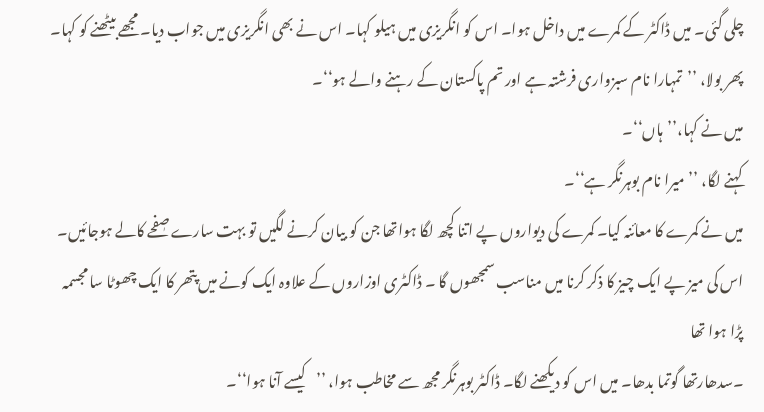چلی گئی۔ میں ڈاکٹر کے کمرے میں داخل ہوا۔ اس کو انگریزی میں ہیلو کہا۔ اس نے بھی انگریزی میں جواب دیا۔ مجھے بیٹھنے کو کہا۔
پھر بولا، ’’تمہارا نام سبزواری فرشتہ ہے اور تم پاکستان کے رہنے والے ہو‘‘۔
میں نے کہا،’’ہاں‘‘۔
کہنے لگا، ’’میرا نام بوہرنگر ہے‘‘۔
میں نے کمرے کا معائنہ کیا۔ کمرے کی دیواروں پے اتنا کچھ لگا ہواتھا جن کو بیان کرنے لگیں تو بہت سارے صٖفحے کالے ہوجائیں۔ اس کی میز پے ایک چیز کا ذکر کرنا میں مناسب سمجھوں گا ۔ ڈاکٹری اوزاروں کے علاوہ ایک کونے میں پتھر کا ایک چھوٹا سا مجسمہ پڑا ہوا تھا
۔سدھارتھا گوتما بدھا۔ میں اس کو دیکھنے لگا۔ ڈاکٹر بوہرنگر مجھ سے مخاطب ہوا، ’’کیسے آنا ہوا‘‘۔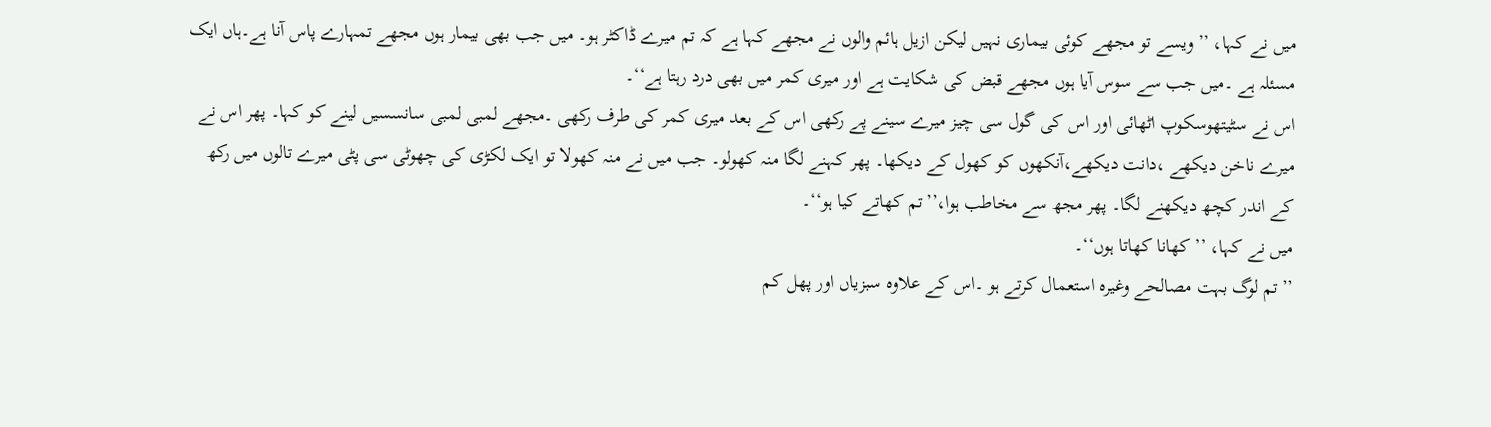میں نے کہا، ’’ویسے تو مجھے کوئی بیماری نہیں لیکن ازیل ہائم والوں نے مجھے کہا ہے کہ تم میرے ڈاکٹر ہو۔ میں جب بھی بیمار ہوں مجھے تمہارے پاس آنا ہے۔ہاں ایک مسئلہ ہے ۔میں جب سے سوس آیا ہوں مجھے قبض کی شکایت ہے اور میری کمر میں بھی درد رہتا ہے‘‘۔
اس نے سٹیتھوسکوپ اٹھائی اور اس کی گول سی چیز میرے سینے پے رکھی اس کے بعد میری کمر کی طرف رکھی ۔مجھے لمبی لمبی سانسسیں لینے کو کہا۔ پھر اس نے میرے ناخن دیکھے ،دانت دیکھے،آنکھوں کو کھول کے دیکھا۔ پھر کہنے لگا منہ کھولو۔ جب میں نے منہ کھولا تو ایک لکڑی کی چھوٹی سی پٹی میرے تالوں میں رکھ کے اندر کچھ دیکھنے لگا۔ پھر مجھ سے مخاطب ہوا،’’تم کھاتے کیا ہو‘‘۔
میں نے کہا، ’’کھانا کھاتا ہوں‘‘۔
’’تم لوگ بہت مصالحے وغیرہ استعمال کرتے ہو ۔اس کے علاوہ سبزیاں اور پھل کم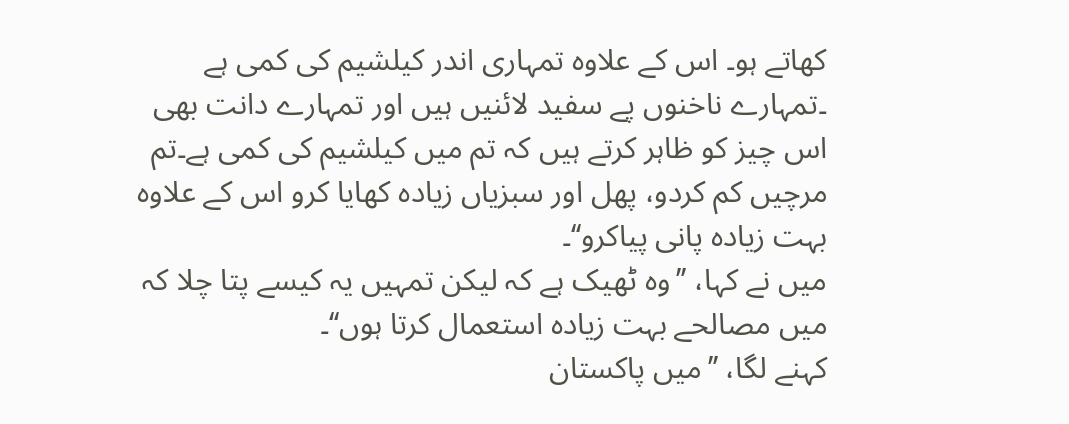کھاتے ہو۔ اس کے علاوہ تمہاری اندر کیلشیم کی کمی ہے ۔تمہارے ناخنوں پے سفید لائنیں ہیں اور تمہارے دانت بھی اس چیز کو ظاہر کرتے ہیں کہ تم میں کیلشیم کی کمی ہے۔تم مرچیں کم کردو، پھل اور سبزیاں زیادہ کھایا کرو اس کے علاوہ بہت زیادہ پانی پیاکرو‘‘۔
میں نے کہا، ’’وہ ٹھیک ہے کہ لیکن تمہیں یہ کیسے پتا چلا کہ میں مصالحے بہت زیادہ استعمال کرتا ہوں‘‘۔
کہنے لگا، ’’میں پاکستان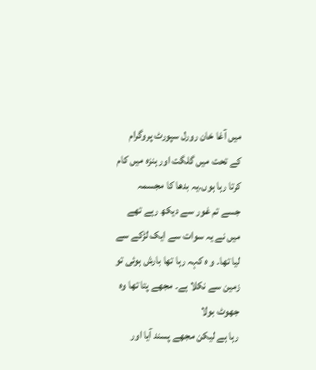میں آغا خان رورل سپورٹ پروگرام کے تحت میں گلگت اور ہنزہ میں کام کرتا رہا ہوں۔یہ بدھا کا مجسمہ جسے تم غور سے دیکھ رہے تھے میں نے یہ سوات سے ایک لڑکے سے لیا تھا۔ و ہ کہہ رہا تھا بارش ہوئی تو زمین سے نکلا ہے۔ مجھے پتا تھا وہ جھوٹ بولا
رہا ہے لیکن مجھے پسند آیا اور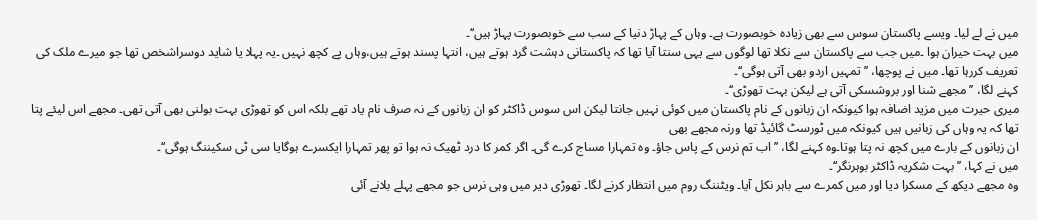میں نے لے لیا۔ ویسے پاکستان سوس سے بھی زیادہ خوبصورت ہے۔ وہاں کے پہاڑ دنیا کے سب سے خوبصورت پہاڑ ہیں‘‘۔
میں بہت حیران ہوا ۔میں جب سے پاکستان سے نکلا تھا لوگوں سے یہی سنتا آیا تھا کہ پاکستانی دہشت گرد ہوتے ہیں، انتہا پسند ہوتے ہیں،وہاں پے کچھ نہیں ۔یہ پہلا یا شاید دوسراشخص تھا جو میرے ملک کی تعریف کررہا تھا۔ میں نے پوچھا، ’’تمہیں اردو بھی آتی ہوگی‘‘۔
کہنے لگا، ’’مجھے شنا اور بروشسکی آتی ہے لیکن بہت تھوڑی‘‘۔
میری حیرت میں مزید اضافہ ہوا کیونکہ ان زبانوں کے نام پاکستان میں کوئی نہیں جانتا لیکن اس سوس ڈاکٹر کو ان زبانوں کے نہ صرف نام یاد تھے بلکہ اس کو تھوڑی بہت بولنی بھی آتی تھی۔ مجھے اس لیئے پتا تھا کہ یہ وہاں کی زبانیں ہیں کیونکہ میں ٹورسٹ گائیڈ تھا ورنہ مجھے بھی
ان زبانوں کے بارے میں کچھ نہ پتا ہوتا۔وہ کہنے لگا، ’’اب تم نرس کے پاس جاؤ۔ وہ تمہارا مساج کرے گی۔ اگر کمر کا درد ٹھیک نہ ہوا تو پھر تمہارا ایکسرے ہوگایا سی ٹی سکیننگ ہوگی‘‘۔
میں نے کہا، ’’بہت شکریہ ڈاکٹر بوہرنگر‘‘۔
وہ مجھے دیکھ کے مسکرا دیا اور میں کمرے سے باہر نکل آیا۔ ویٹننگ روم میں انتظار کرنے لگا۔ تھوڑی دیر میں وہی نرس جو مجھے پہلے بلانے آئی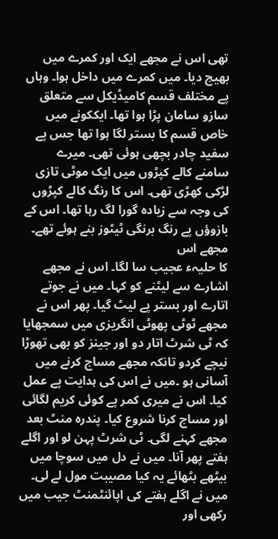تھی اس نے مجھے ایک اور کمرے میں بھیج دیا۔ میں کمرے میں داخل ہوا۔ وہاں پے مختلف قسم کامیڈیکل سے متعلق سازو سامان پڑا ہوا تھا۔ ایککونے میں خاص قسم کا بستر لگا ہوا تھا جس پے سفید چادر بچھی ہوئی تھی۔ میرے سامنے کالے کپڑوں میں ایک موٹی تازی لڑکی کھڑی تھی۔ اس کا رنگ کالے کپڑوں کی وجہ سے زیادہ گورا لگ رہا تھا۔ اس کے بازوؤں پے رنگ برنگی ٹیٹوز بنے ہوئے تھے۔ مجھے اس
کا حلیہء عجیب سا لگا۔ اس نے مجھے اشارے سے لیٹنے کو کہا۔ میں نے جوتے اتارے اور بستر پے لیٹ گیا۔ پھر اس نے مجھے ٹوٹی پھوٹی انگریزی میں سمجھایا کہ ٹی شرٹ اتار دو اور جینز کو بھی تھوڑا نیچے کردو تانکہ مجھے مساج کرنے میں آسانی ہو ۔میں نے اس کی ہدایت پے عمل کیا۔ اس نے میری کمر پے کوئی کریم لگائی اور مساج کرنا شروع کیا۔ پندرہ منٹ بعد مجھے کہنے لگی۔ ٹی شرٹ پہن لو اور اگلے ہفتے پھر آنا۔ میں نے دل میں سوچا میں بیٹھے بٹھائے یہ کیا مصیبت مول لے لی۔ میں نے اگلے ہفتے کی اپائنٹمنٹ جیب میں رکھی اور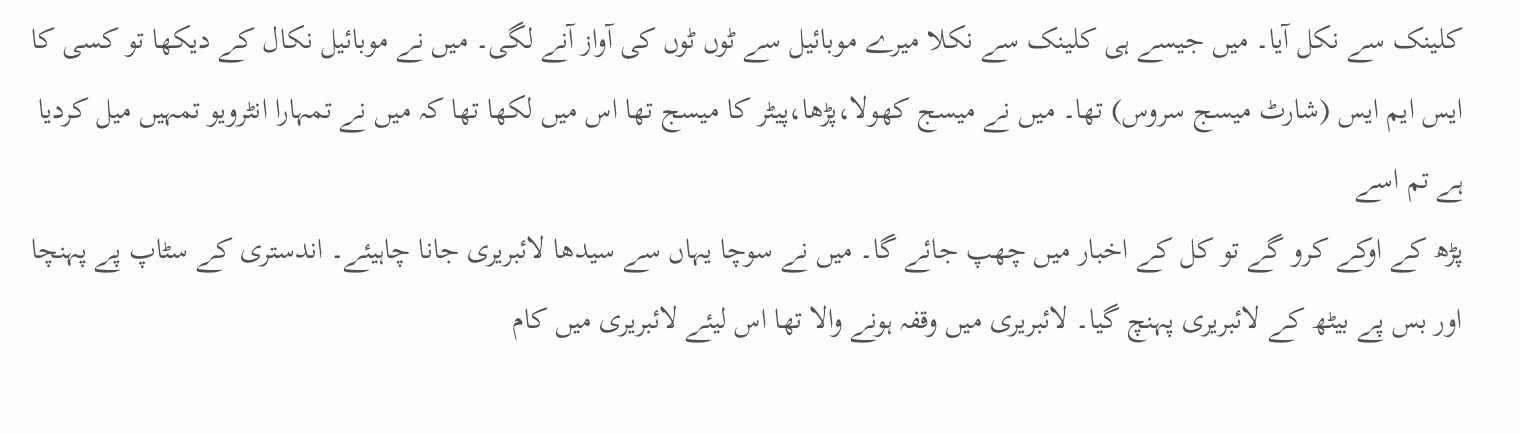کلینک سے نکل آیا۔ میں جیسے ہی کلینک سے نکلا میرے موبائیل سے ٹوں ٹوں کی آواز آنے لگی۔ میں نے موبائیل نکال کے دیکھا تو کسی کا ایس ایم ایس (شارٹ میسج سروس) تھا۔ میں نے میسج کھولا،پڑھا،پیٹر کا میسج تھا اس میں لکھا تھا کہ میں نے تمہارا انٹرویو تمہیں میل کردیا ہے تم اسے
پڑھ کے اوکے کرو گے تو کل کے اخبار میں چھپ جائے گا۔ میں نے سوچا یہاں سے سیدھا لائبریری جانا چاہیئے۔ اندستری کے سٹاپ پے پہنچا اور بس پے بیٹھ کے لائبریری پہنچ گیا۔ لائبریری میں وقفہ ہونے والا تھا اس لیئے لائبریری میں کام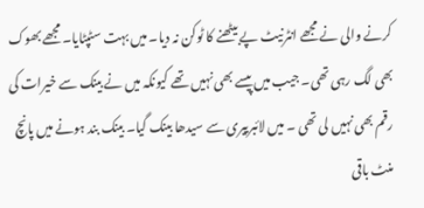کرنے والی نے مجھے انٹرنیٹ پے بیٹھنے کا ٹوکن نہ دیا۔ میں بہت سٹپٹایا۔ مجھے بھوک بھی لگ رہی تھی۔ جیب میں پیسے بھی نہیں تھے کیونکہ میں نے بینک سے خیرات کی رقم بھی نہیں لی تھی ۔ میں لائبرییری سے سیدھا بینک گیا۔ بینک بند ہونے میں پانچ منٹ باقی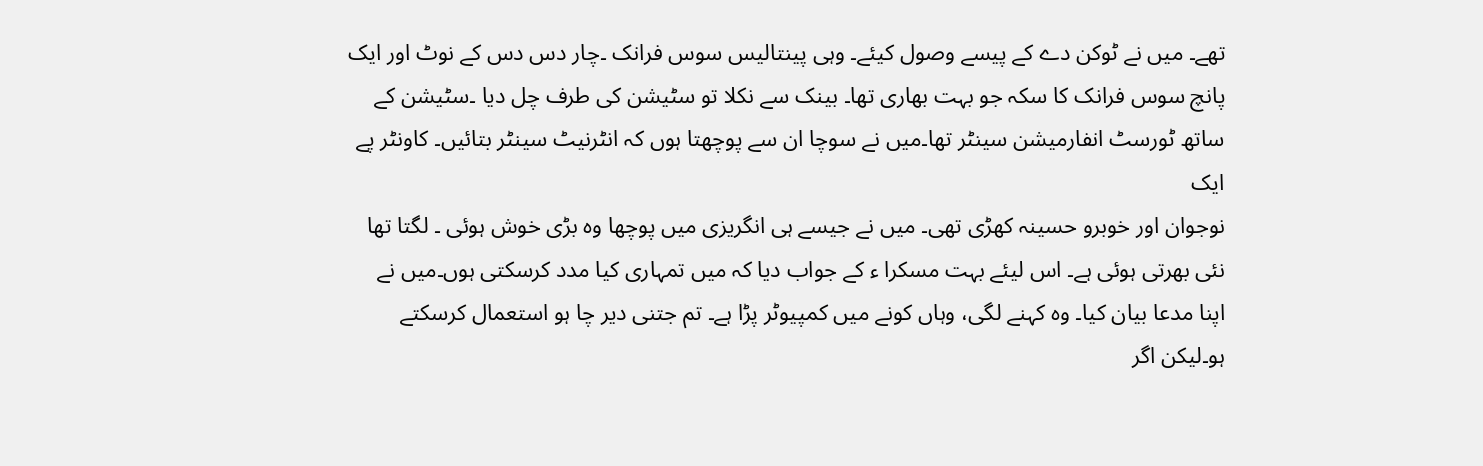تھے۔ میں نے ٹوکن دے کے پیسے وصول کیئے۔ وہی پینتالیس سوس فرانک ۔چار دس دس کے نوٹ اور ایک پانچ سوس فرانک کا سکہ جو بہت بھاری تھا۔ بینک سے نکلا تو سٹیشن کی طرف چل دیا ۔سٹیشن کے ساتھ ٹورسٹ انفارمیشن سینٹر تھا۔میں نے سوچا ان سے پوچھتا ہوں کہ انٹرنیٹ سینٹر بتائیں۔ کاونٹر پے ایک
نوجوان اور خوبرو حسینہ کھڑی تھی۔ میں نے جیسے ہی انگریزی میں پوچھا وہ بڑی خوش ہوئی ۔ لگتا تھا نئی بھرتی ہوئی ہے۔ اس لیئے بہت مسکرا ء کے جواب دیا کہ میں تمہاری کیا مدد کرسکتی ہوں۔میں نے اپنا مدعا بیان کیا۔ وہ کہنے لگی، وہاں کونے میں کمپیوٹر پڑا ہے۔ تم جتنی دیر چا ہو استعمال کرسکتے ہو۔لیکن اگر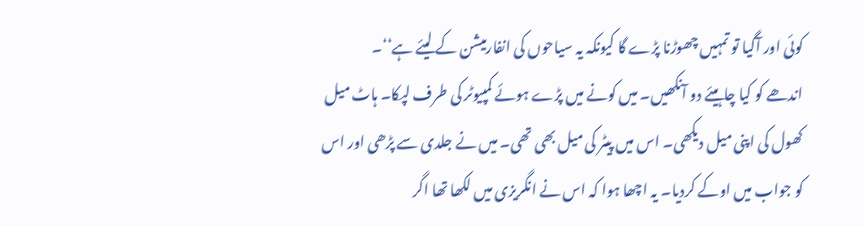کوئی اور آگیا تو تمہیں چھوڑنا پڑے گا کیونکہ یہ سیاحوں کی انفارمیشن کے لیئے ہے‘‘۔
اندھے کو کیا چاہیئے دو آنکھیں۔ میں کونے میں پڑے ہوئے کمپیوٹر کی طرف لپکا۔ ہاٹ میل کھول کی اپنی میل دیکھی۔ اس میں پیٹر کی میل بھی تھی۔ میں نے جلدی سے پڑھی اور اس کو جواب میں اوکے کردیا۔ یہ اچھا ہوا کہ اس نے انگریزی میں لکھا تھا اگر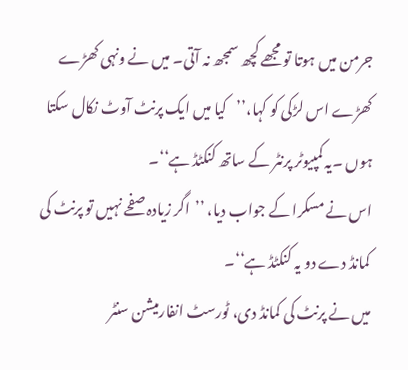جرمن میں ہوتا تو مجھے کچھ سمجھ نہ آتی۔ میں نے ونہی کھڑے کھڑے اس لڑکی کو کہا،’’کیا میں ایک پرنٹ آوٹ نکال سکتا ہوں ۔یہ کمپیوٹر پرنٹر کے ساتھ کنکٹڈ ہے‘‘۔
اس نے مسکرا کے جواب دیا، ’’اگر زیادہ صفحے نہیں تو پرنٹ کی کمانڈ دے دو یہ کنکٹڈ ہے‘‘۔
میں نے پرنٹ کی کمانڈ دی، ٹورسٹ انفارمیشن سنٹر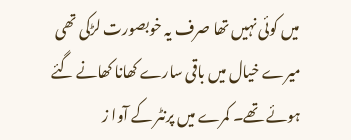میں کوئی نہیں تھا صرف یہ خوبصورت لڑکی تھی میرے خیال میں باقی سارے کھانا کھانے گئے ہوئے تھے۔ کمرے میں پرنٹر کے آوا ز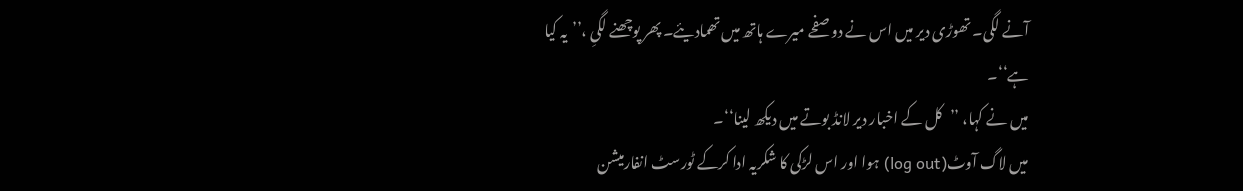آنے لگی۔ تھوڑی دیر میں اس نے دو صفحے میرے ہاتھ میں تھمادیئے۔ پھر پوچھنے لگیِ ،’’یہ کیا ہے‘‘۔
میں نے کہا، ’’کل کے اخبار دیر لانڈ بوتے میں دیکھ لینا‘‘۔
میں لاگ آوٹ(log out) ہوا اور اس لڑکی کا شکریہ ادا کرکے ٹورسٹ انفارمیشن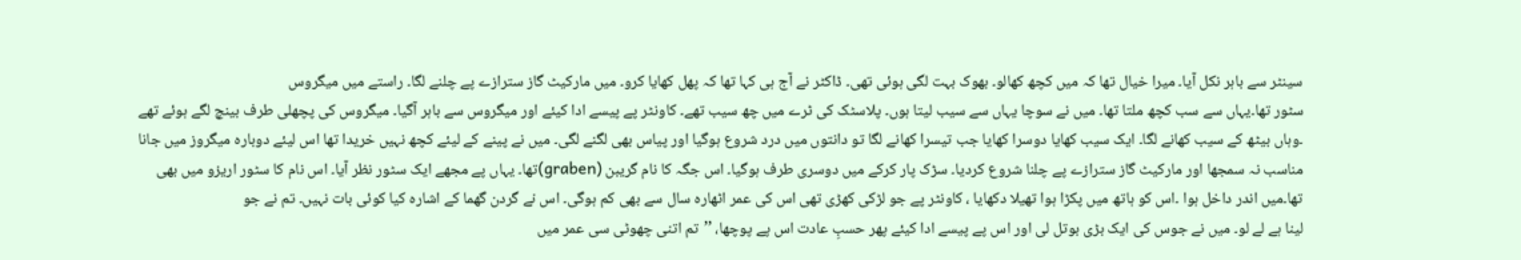سینٹر سے باہر نکل آیا۔ میرا خیال تھا کہ میں کچھ کھالو۔ بھوک بہت لگی ہوئی تھی۔ ڈاکٹر نے آج ہی کہا تھا کہ پھل کھایا کرو۔ میں مارکیٹ گاز سترازے پے چلنے لگا۔ راستے میں میگروس
سٹور تھا۔یہاں سے سب کچھ ملتا تھا۔ میں نے سوچا یہاں سے سیب لیتا ہوں۔ پلاسٹک کی ٹرے میں چھ سیب تھے۔ کاونٹر پے پیسے ادا کیئے اور میگروس سے باہر آگیا۔ میگروس کی پچھلی طرف بینچ لگے ہوئے تھے ۔وہاں بیٹھ کے سیب کھانے لگا۔ ایک سیب کھایا دوسرا کھایا جب تیسرا کھانے لگا تو دانتوں میں درد شروع ہوگیا اور پیاس بھی لگنے لگی۔ میں نے پینے کے لیئے کچھ نہیں خریدا تھا اس لیئے دوبارہ میگروز میں جانا مناسب نہ سمجھا اور مارکیٹ گاز سترازے پے چلنا شروع کردیا۔ سڑک پار کرکے میں دوسری طرف ہوگیا۔ اس جگہ کا نام گریبن (graben)تھا۔ یہاں پے مجھے ایک سٹور نظر آیا۔ اس نام کا سٹور اریزو میں بھی تھا۔میں اندر داخل ہوا ۔اس کو ہاتھ میں پکڑا ہوا تھیلا دکھایا ، کاونٹر پے جو لڑکی کھڑی تھی اس کی عمر اٹھارہ سال سے بھی کم ہوگی۔ اس نے گردن گھما کے اشارہ کیا کوئی بات نہیں۔ تم نے جو
لینا ہے لے لو۔ میں نے جوس کی ایک بڑی بوتل لی اور اس پے پیسے ادا کیئے پھر حسبِ عادت اس پے پوچھا، ’’تم اتنی چھوٹی سی عمر میں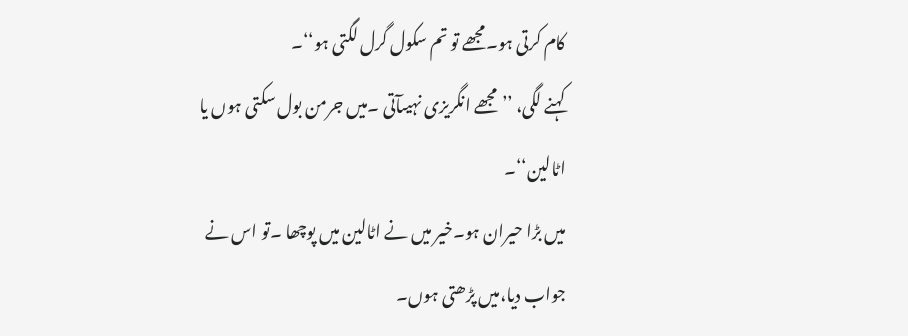کام کرتی ہو۔مجھے تو تم سکول گرل لگتی ہو‘‘۔
کہنے لگی، ’’مجھے انگریزی نہیںآتی ۔میں جرمن بول سکتی ہوں یا اٹالین‘‘۔
میں بڑا حیران ہو۔خیر میں نے اٹالین میں پوچھا ۔تو اس نے جواب دیا،میں پڑھتی ہوں۔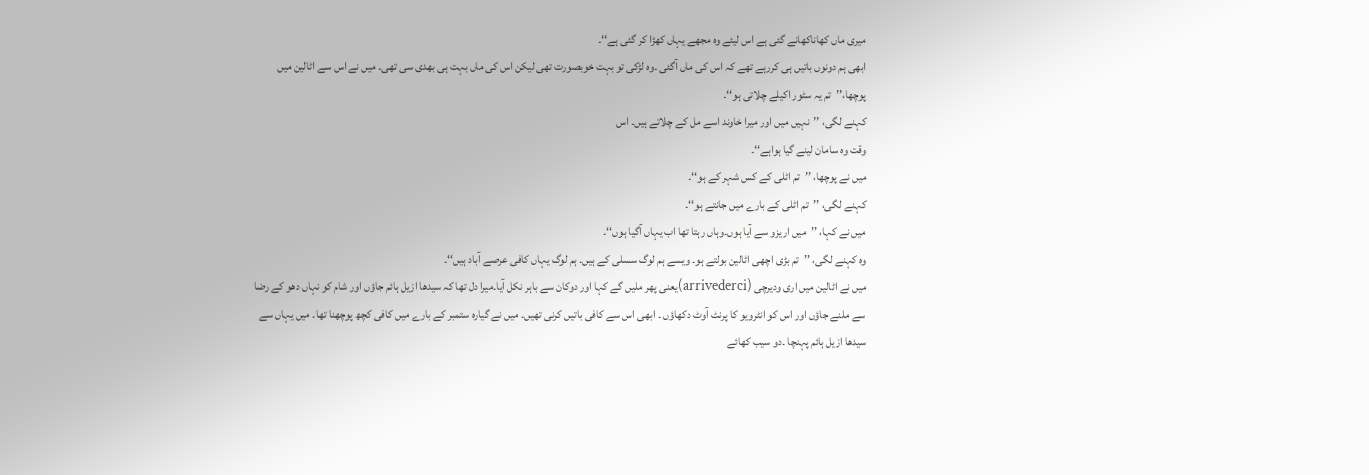میری ماں کھاناکھانے گئی ہے اس لیئے وہ مجھے یہاں کھڑا کر گئی ہے‘‘۔
ابھی ہم دونوں باتیں ہی کررہے تھے کہ اس کی ماں آگئی ۔وہ لڑکی تو بہت خوبصورت تھی لیکن اس کی ماں بہت ہی بھدی سی تھی۔ میں نے اس سے اٹالین میں پوچھا،’’تم یہ سٹور اکیلے چلاتی ہو‘‘۔
کہنے لگی، ’’نہیں میں اور میرا خاوند اسے مل کے چلاتے ہیں۔ اس
وقت وہ سامان لینے گیا ہواہے‘‘۔
میں نے پوچھا، ’’تم اٹلی کے کس شہر کے ہو‘‘۔
کہنے لگی، ’’تم اٹلی کے بارے میں جانتے ہو‘‘۔
میں نے کہا، ’’میں اریزو سے آیا ہوں۔وہاں رہتا تھا اب یہاں آگیا ہوں‘‘۔
وہ کہنے لگی، ’’تم بڑی اچھی اٹالین بولتے ہو۔ ویسے ہم لوگ سسلی کے ہیں۔ ہم لوگ یہاں کافی عرصے آباد ہیں‘‘۔
میں نے اٹالین میں اری ودیرچی (arrivederci)یعنی پھر ملیں گے کہا اور دوکان سے باہر نکل آیا۔میرا دل تھا کہ سیدھا ازیل ہائم جاؤں اور شام کو نہاں دھو کے رضا سے ملنے جاؤں اور اس کو انٹرویو کا پرنٹ آوٹ دکھاؤں ۔ ابھی اس سے کافی باتیں کرنی تھیں۔ میں نے گیارہ ستمبر کے بارے میں کافی کچھ پوچھنا تھا۔ میں یہاں سے سیدھا ازیل ہائم پہنچا ۔دو سیب کھائے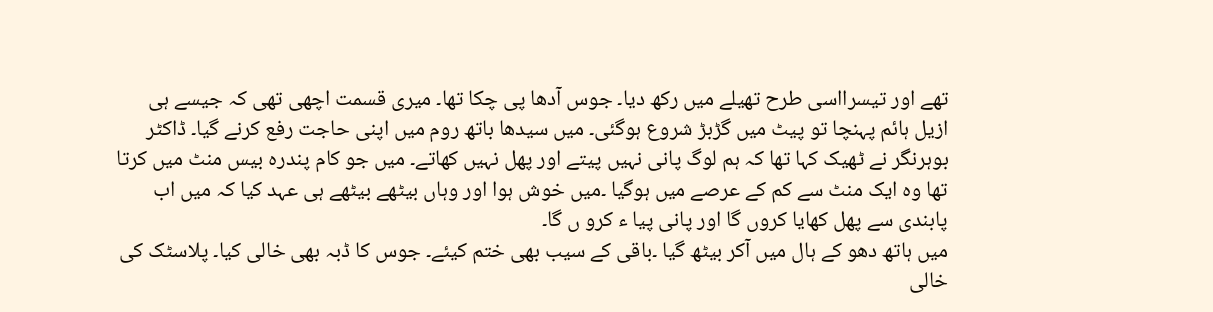تھے اور تیسرااسی طرح تھیلے میں رکھ دیا۔ جوس آدھا پی چکا تھا۔ میری قسمت اچھی تھی کہ جیسے ہی ازیل ہائم پہنچا تو پیٹ میں گڑبڑ شروع ہوگئی۔ میں سیدھا باتھ روم میں اپنی حاجت رفع کرنے گیا۔ ڈاکٹر بوہرنگر نے ٹھیک کہا تھا کہ ہم لوگ پانی نہیں پیتے اور پھل نہیں کھاتے۔ میں جو کام پندرہ بیس منٹ میں کرتا تھا وہ ایک منٹ سے کم کے عرصے میں ہوگیا ۔میں خوش ہوا اور وہاں بیٹھے بیٹھے ہی عہد کیا کہ میں اب پابندی سے پھل کھایا کروں گا اور پانی پیا ء کرو ں گا۔
میں ہاتھ دھو کے ہال میں آکر بیٹھ گیا ۔باقی کے سیب بھی ختم کیئے۔ جوس کا ڈبہ بھی خالی کیا۔ پلاسٹک کی خالی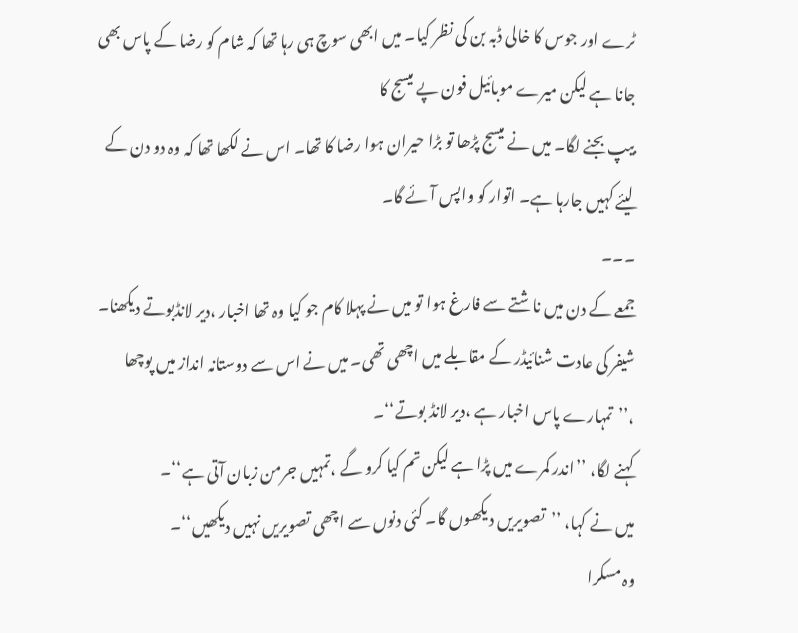ٹرے اور جوس کا خالی ڈبہ بن کی نظر کیا۔ میں ابھی سوچ ہی رہا تھا کہ شام کو رضا کے پاس بھی جانا ہے لیکن میرے موبائیل فون پے میسج کا
بیپ بجنے لگا۔ میں نے میسج پڑھا تو بڑا حیران ہوا رضا کا تھا۔ اس نے لکھا تھا کہ وہ دو دن کے لیئے کہیں جارہا ہے۔ اتوار کو واپس آئے گا۔
۔۔۔
جمعے کے دن میں ناشتے سے فارغ ہوا تو میں نے پہلا کام جو کیا وہ تھا اخبار ،دیر لانڈبوتے دیکھنا۔ شیفر کی عادت شنائیڈر کے مقابلے میں اچھی تھی۔ میں نے اس سے دوستانہ انداز میں پوچھا ،’’تمہارے پاس اخبار ہے ،دیر لانڈ بوتے‘‘۔
کہنے لگا، ’’اندر کمرے میں پڑا ہے لیکن تم کیا کرو گے ،تمہیں جرمن زبان آتی ہے‘‘۔
میں نے کہا، ’’تصویریں دیکھوں گا۔ کئی دنوں سے اچھی تصویریں نہیں دیکھیں‘‘۔
وہ مسکرا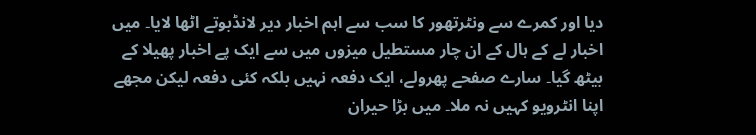دیا اور کمرے سے ونٹرتھور کا سب سے اہم اخبار دیر لانڈبوتے اٹھا لایا۔ میں اخبار لے کے ہال کے ان چار مستطیل میزوں میں سے ایک پے اخبار پھیلا کے بیٹھ گیا۔ سارے صفحے پھرولے، ایک دفعہ نہیں بلکہ کئی دفعہ لیکن مجھے اپنا انٹرویو کہیں نہ ملا۔ میں بڑا حیران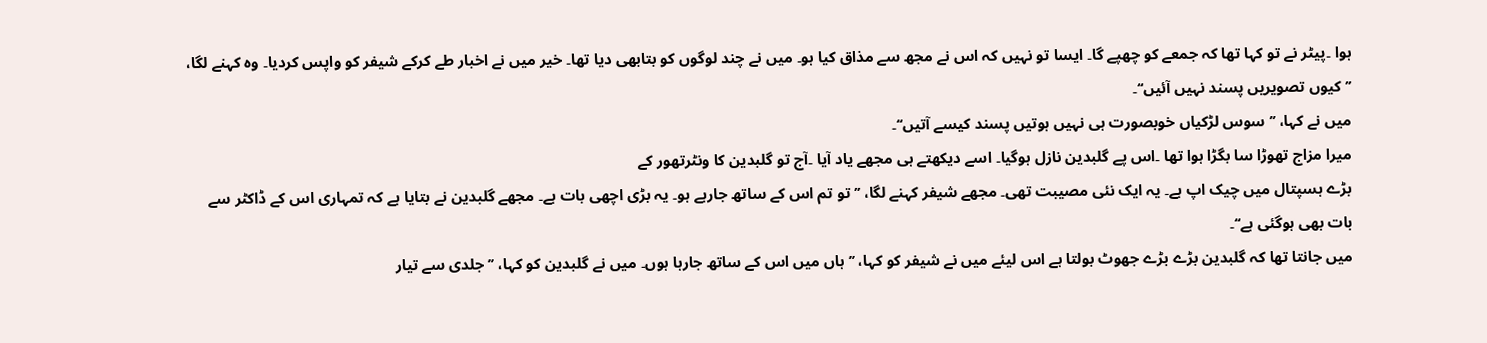ہوا ۔پیٹر نے تو کہا تھا کہ جمعے کو چھپے گا۔ ایسا تو نہیں کہ اس نے مجھ سے مذاق کیا ہو۔ میں نے چند لوگوں کو بتابھی دیا تھا۔ خیر میں نے اخبار طے کرکے شیفر کو واپس کردیا۔ وہ کہنے لگا، ’’کیوں تصویریں پسند نہیں آئیں‘‘۔
میں نے کہا، ’’سوس لڑکیاں خوبصورت ہی نہیں ہوتیں پسند کیسے آتیں‘‘۔
میرا مزاج تھوڑا سا بگڑا ہوا تھا ۔اس پے گلبدین نازل ہوگیا۔ اسے دیکھتے ہی مجھے یاد آیا ۔آج تو گلبدین کا ونٹرتھور کے
بڑے ہسپتال میں چیک اپ ہے۔ یہ ایک نئی مصیبت تھی۔ مجھے شیفر کہنے لگا، ’’تو تم اس کے ساتھ جارہے ہو۔ یہ بڑی اچھی بات ہے۔ مجھے گلبدین نے بتایا ہے کہ تمہاری اس کے ڈاکٹر سے بات بھی ہوگئی ہے‘‘۔
میں جانتا تھا کہ گلبدین بڑے بڑے جھوٹ بولتا ہے اس لیئے میں نے شیفر کو کہا، ’’ہاں میں اس کے ساتھ جارہا ہوں۔ میں نے گلبدین کو کہا، ’’جلدی سے تیار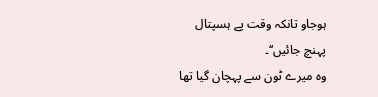ہوجاو تانکہ وقت پے ہسپتال پہنچ جائیں‘‘۔
وہ میرے ٹون سے پہچان گیا تھا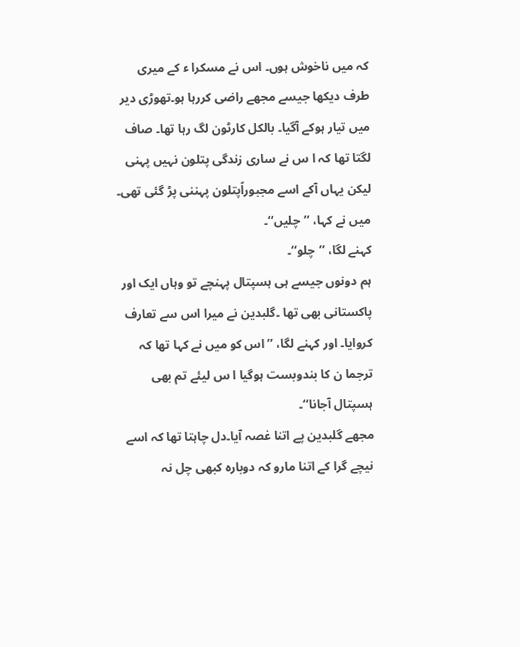کہ میں ناخوش ہوں۔ اس نے مسکرا ء کے میری طرف دیکھا جیسے مجھے راضی کررہا ہو۔تھوڑی دیر میں تیار ہوکے آگیا۔ بالکل کارٹون لگ رہا تھا۔ صاف لگتا تھا کہ ا س نے ساری زندگی پتلون نہیں پہنی لیکن یہاں آکے اسے مجبوراًپتلون پہننی پڑ گئی تھی۔ میں نے کہا، ’’چلیں‘‘۔
کہنے لگا، ’’چلو‘‘۔
ہم دونوں جیسے ہی ہسپتال پہنچے تو وہاں ایک اور پاکستانی بھی تھا ۔گلبدین نے میرا اس سے تعارف کروایا۔ اور کہنے لگا، ’’اس کو میں نے کہا تھا کہ ترجما ن کا بندوبست ہوگیا ا س لیئے تم بھی ہسپتال آجانا‘‘۔
مجھے گلبدین پے اتنا غصہ آیا۔دل چاہتا تھا کہ اسے نیچے گرا کے اتنا مارو کہ دوبارہ کبھی چل نہ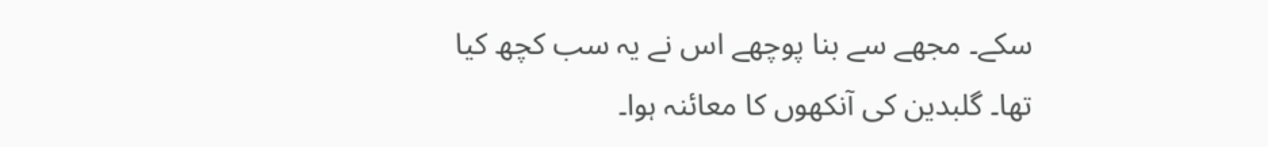سکے۔ مجھے سے بنا پوچھے اس نے یہ سب کچھ کیا تھا۔ گلبدین کی آنکھوں کا معائنہ ہوا۔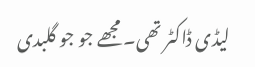لیڈی ڈاکٹر تھی۔ مجھے جو جو گلبدی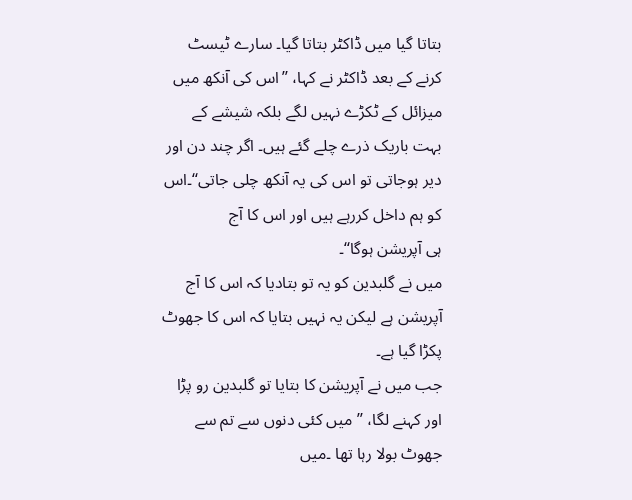بتاتا گیا میں ڈاکٹر بتاتا گیا۔ سارے ٹیسٹ کرنے کے بعد ڈاکٹر نے کہا، ’’اس کی آنکھ میں میزائل کے ٹکڑے نہیں لگے بلکہ شیشے کے بہت باریک ذرے چلے گئے ہیں۔ اگر چند دن اور دیر ہوجاتی تو اس کی یہ آنکھ چلی جاتی‘‘۔اس کو ہم داخل کررہے ہیں اور اس کا آج
ہی آپریشن ہوگا‘‘۔
میں نے گلبدین کو یہ تو بتادیا کہ اس کا آج آپریشن ہے لیکن یہ نہیں بتایا کہ اس کا جھوٹ پکڑا گیا ہے۔
جب میں نے آپریشن کا بتایا تو گلبدین رو پڑا اور کہنے لگا، ’’میں کئی دنوں سے تم سے جھوٹ بولا رہا تھا ۔میں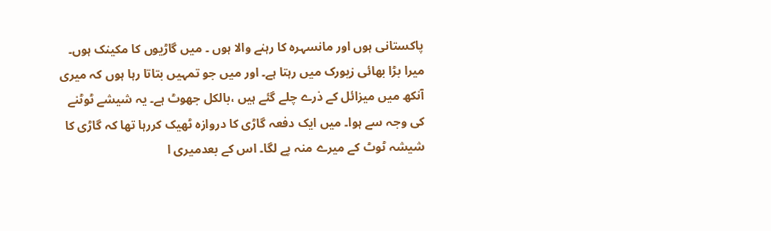پاکستانی ہوں اور مانسہرہ کا رہنے والا ہوں ۔ میں گاڑیوں کا مکینک ہوں۔ میرا بڑا بھائی زیورک میں رہتا ہے۔ اور میں جو تمہیں بتاتا رہا ہوں کہ میری آنکھ میں میزائل کے ذرے چلے گئے ہیں ،بالکل جھوٹ ہے۔ یہ شیشے ٹوٹنے کی وجہ سے ہوا۔ میں ایک دفعہ گاڑی کا دروازہ ٹھیک کررہا تھا کہ گاڑی کا شیشہ ٹوٹ کے میرے منہ پے لگا۔ اس کے بعدمیری ا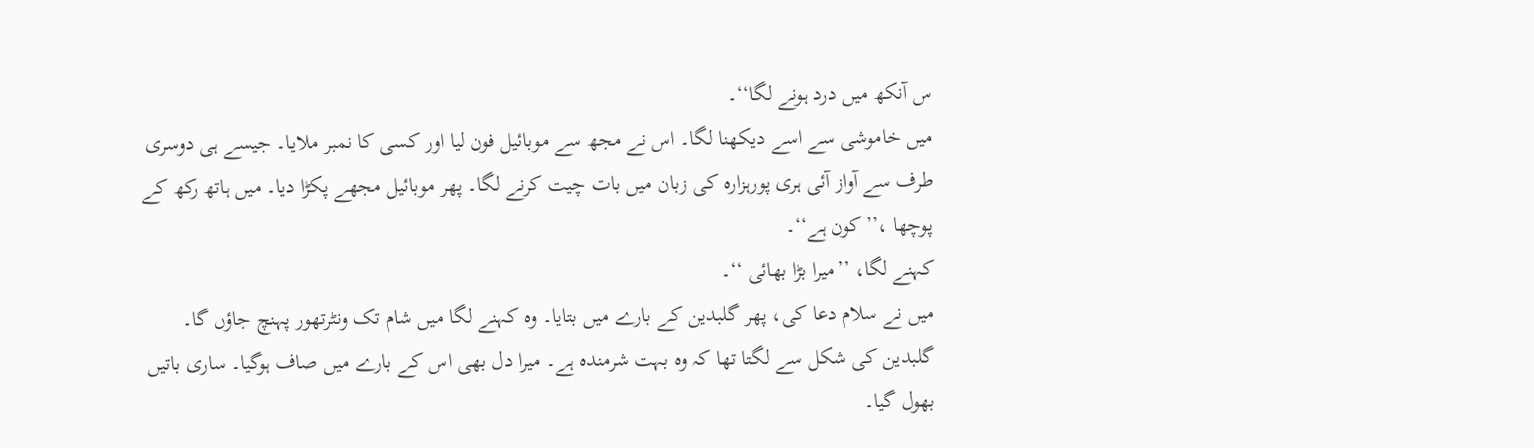س آنکھ میں درد ہونے لگا‘‘۔
میں خاموشی سے اسے دیکھنا لگا۔ اس نے مجھ سے موبائیل فون لیا اور کسی کا نمبر ملایا۔ جیسے ہی دوسری طرف سے آواز آئی ہری پورہزارہ کی زبان میں بات چیت کرنے لگا۔ پھر موبائیل مجھے پکڑا دیا۔ میں ہاتھ رکھ کے پوچھا ،’’کون ہے‘‘۔
کہنے لگا، ’’میرا بڑا بھائی ‘‘۔
میں نے سلام دعا کی، پھر گلبدین کے بارے میں بتایا۔ وہ کہنے لگا میں شام تک ونٹرتھور پہنچ جاؤں گا۔
گلبدین کی شکل سے لگتا تھا کہ وہ بہت شرمندہ ہے۔ میرا دل بھی اس کے بارے میں صاف ہوگیا۔ ساری باتیں بھول گیا۔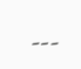۔۔۔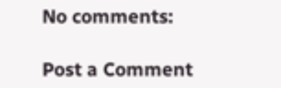No comments:

Post a Comment